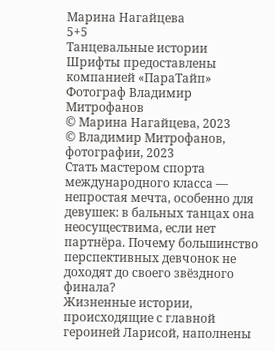Марина Нагайцева
5+5
Танцевальные истории
Шрифты предоставлены компанией «ПараТайп»
Фотограф Владимир Митрофанов
© Марина Нагайцева, 2023
© Владимир Митрофанов, фотографии, 2023
Стать мастером спорта международного класса — непростая мечта, особенно для девушек: в бальных танцах она неосуществима, если нет партнёра. Почему большинство перспективных девчонок не доходят до своего звёздного финала?
Жизненные истории, происходящие с главной героиней Ларисой, наполнены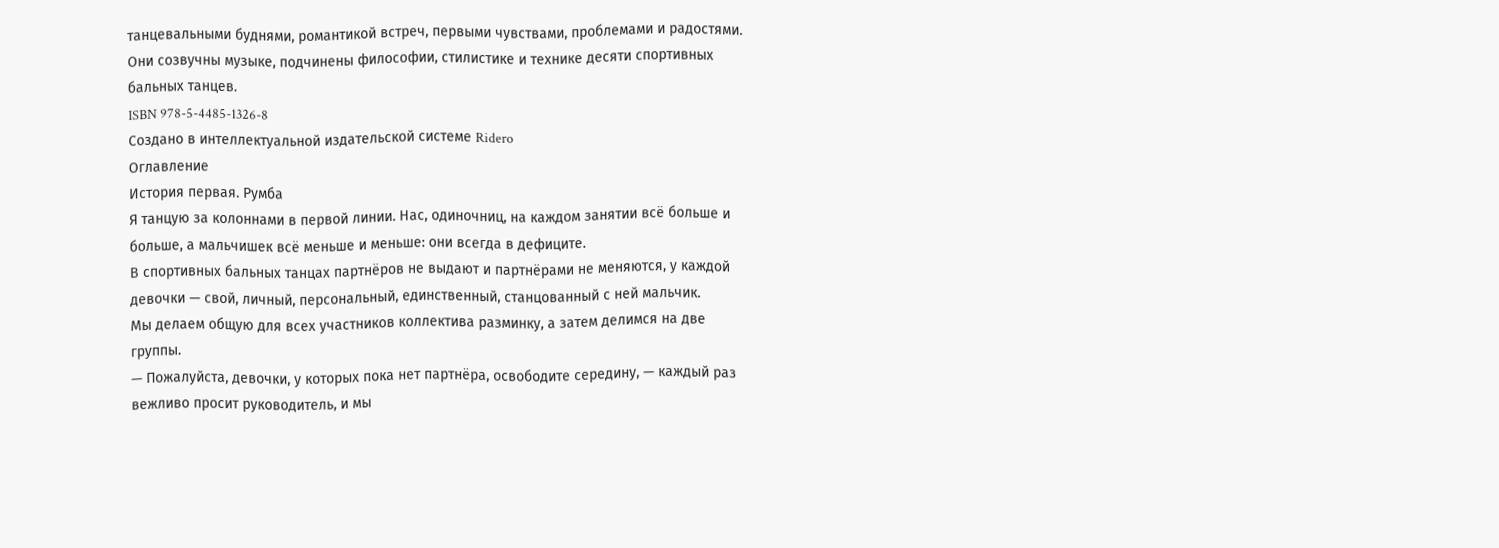танцевальными буднями, романтикой встреч, первыми чувствами, проблемами и радостями. Они созвучны музыке, подчинены философии, стилистике и технике десяти спортивных бальных танцев.
ISBN 978-5-4485-1326-8
Создано в интеллектуальной издательской системе Ridero
Оглавление
История первая. Румба
Я танцую за колоннами в первой линии. Нас, одиночниц, на каждом занятии всё больше и больше, а мальчишек всё меньше и меньше: они всегда в дефиците.
В спортивных бальных танцах партнёров не выдают и партнёрами не меняются, у каждой девочки — свой, личный, персональный, единственный, станцованный с ней мальчик.
Мы делаем общую для всех участников коллектива разминку, а затем делимся на две группы.
— Пожалуйста, девочки, у которых пока нет партнёра, освободите середину, — каждый раз вежливо просит руководитель, и мы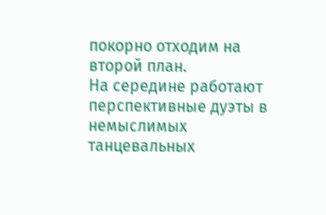покорно отходим на второй план.
На середине работают перспективные дуэты в немыслимых танцевальных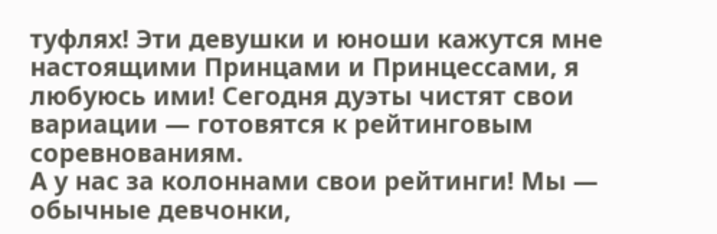туфлях! Эти девушки и юноши кажутся мне настоящими Принцами и Принцессами, я любуюсь ими! Сегодня дуэты чистят свои вариации — готовятся к рейтинговым соревнованиям.
А у нас за колоннами свои рейтинги! Мы — обычные девчонки,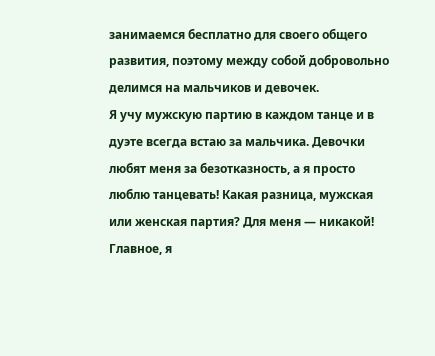занимаемся бесплатно для своего общего развития, поэтому между собой добровольно делимся на мальчиков и девочек.
Я учу мужскую партию в каждом танце и в дуэте всегда встаю за мальчика. Девочки любят меня за безотказность, а я просто люблю танцевать! Какая разница, мужская или женская партия? Для меня — никакой! Главное, я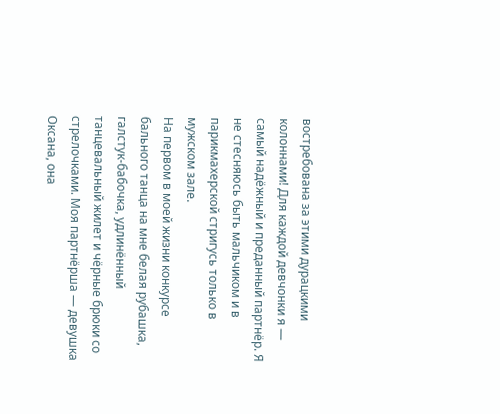востребована за этими дурацкими колоннами! Для каждой девчонки я — самый надёжный и преданный партнёр. Я не стесняюсь быть мальчиком и в парикмахерской стригусь только в мужском зале.
На первом в моей жизни конкурсе бального танца на мне белая рубашка, галстук-бабочка, удлинённый танцевальный жилет и чёрные брюки со стрелочками. Моя партнёрша — девушка Оксана, она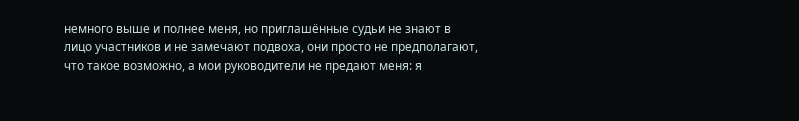немного выше и полнее меня, но приглашённые судьи не знают в лицо участников и не замечают подвоха, они просто не предполагают, что такое возможно, а мои руководители не предают меня: я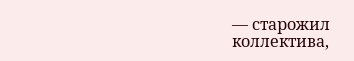— старожил коллектива,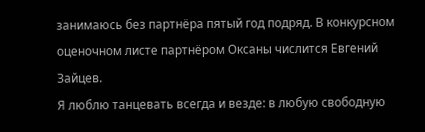занимаюсь без партнёра пятый год подряд. В конкурсном оценочном листе партнёром Оксаны числится Евгений Зайцев.
Я люблю танцевать всегда и везде: в любую свободную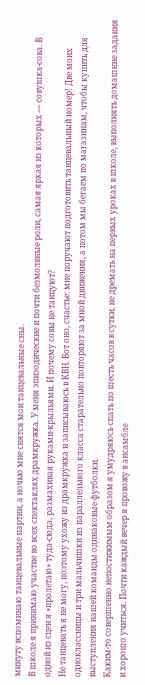минуту вспоминаю танцевальные партии, а ночью мне снятся мои танцевальные сны.
В школе я принимаю участие во всех спектаклях драмкружка. У меня эпизодические и почти безмолвные роли, самая яркая из которых — совушка-сова. В одной из сцен я «пролетаю» туда-сюда, размахивая руками-крыльями. И почему совы не танцуют?
Не танцевать я не могу, поэтому ухожу из драмкружка и записываюсь в КВН. Вот оно, счастье: мне поручают подготовить танцевальный номер! Две моих одноклассницы и три мальчишки из параллельного класса старательно повторяют за мной движения, а потом мы бегаем по магазинам, чтобы купить для выступления нашей команды одинаковые футболки.
Каким-то совершенно непостижимым образом я умудряюсь спать по шесть часов в сутки, не дремать на первых уроках в школе, выполнять домашние задания и хорошо учиться. Почти каждый вечер я провожу в ансамбле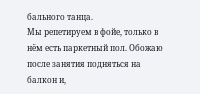бального танца.
Мы репетируем в фойе, только в нём есть паркетный пол. Обожаю после занятия подняться на балкон и,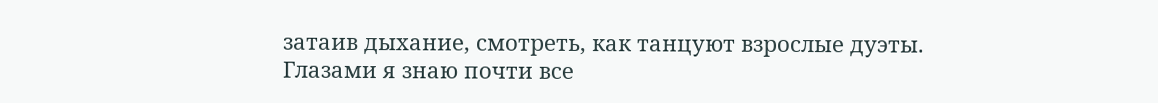затаив дыхание, смотреть, как танцуют взрослые дуэты.
Глазами я знаю почти все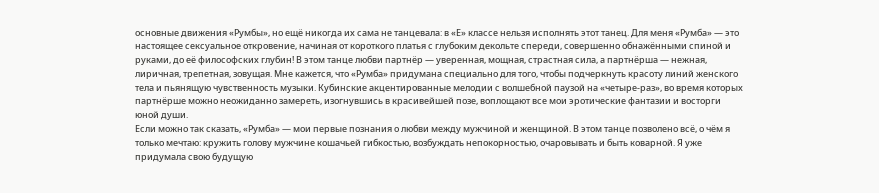основные движения «Румбы», но ещё никогда их сама не танцевала: в «Е» классе нельзя исполнять этот танец. Для меня «Румба» — это настоящее сексуальное откровение, начиная от короткого платья с глубоким декольте спереди, совершенно обнажёнными спиной и руками, до её философских глубин! В этом танце любви партнёр — уверенная, мощная, страстная сила, а партнёрша — нежная, лиричная, трепетная, зовущая. Мне кажется, что «Румба» придумана специально для того, чтобы подчеркнуть красоту линий женского тела и пьянящую чувственность музыки. Кубинские акцентированные мелодии с волшебной паузой на «четыре-раз», во время которых партнёрше можно неожиданно замереть, изогнувшись в красивейшей позе, воплощают все мои эротические фантазии и восторги юной души.
Если можно так сказать, «Румба» — мои первые познания о любви между мужчиной и женщиной. В этом танце позволено всё, о чём я только мечтаю: кружить голову мужчине кошачьей гибкостью, возбуждать непокорностью, очаровывать и быть коварной. Я уже придумала свою будущую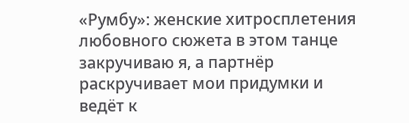«Румбу»: женские хитросплетения любовного сюжета в этом танце закручиваю я, а партнёр раскручивает мои придумки и ведёт к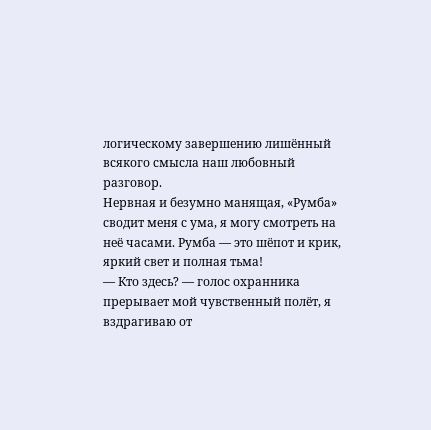логическому завершению лишённый всякого смысла наш любовный разговор.
Нервная и безумно манящая, «Румба» сводит меня с ума, я могу смотреть на неё часами. Румба — это шёпот и крик, яркий свет и полная тьма!
— Кто здесь? — голос охранника прерывает мой чувственный полёт, я вздрагиваю от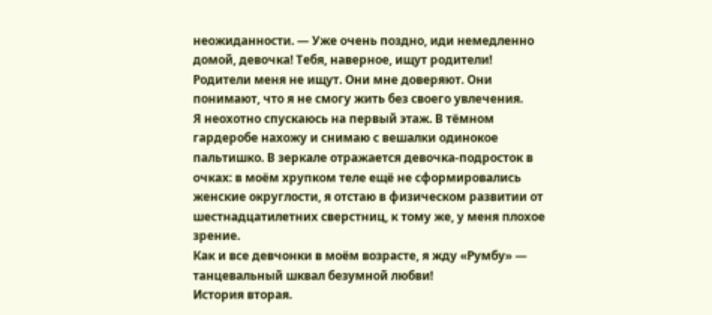неожиданности. — Уже очень поздно, иди немедленно домой, девочка! Тебя, наверное, ищут родители!
Родители меня не ищут. Они мне доверяют. Они понимают, что я не смогу жить без своего увлечения.
Я неохотно спускаюсь на первый этаж. В тёмном гардеробе нахожу и снимаю с вешалки одинокое пальтишко. В зеркале отражается девочка-подросток в очках: в моём хрупком теле ещё не сформировались женские округлости, я отстаю в физическом развитии от шестнадцатилетних сверстниц, к тому же, у меня плохое зрение.
Как и все девчонки в моём возрасте, я жду «Румбу» — танцевальный шквал безумной любви!
История вторая.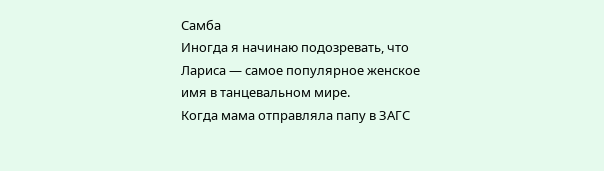Самба
Иногда я начинаю подозревать, что Лариса — самое популярное женское имя в танцевальном мире.
Когда мама отправляла папу в ЗАГС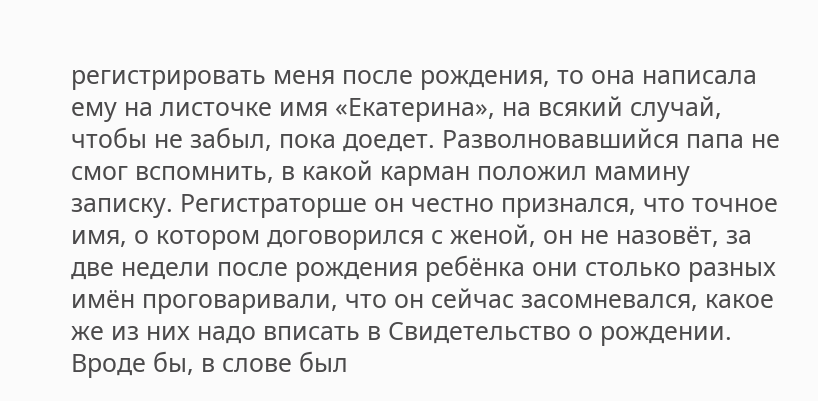регистрировать меня после рождения, то она написала ему на листочке имя «Екатерина», на всякий случай, чтобы не забыл, пока доедет. Разволновавшийся папа не смог вспомнить, в какой карман положил мамину записку. Регистраторше он честно признался, что точное имя, о котором договорился с женой, он не назовёт, за две недели после рождения ребёнка они столько разных имён проговаривали, что он сейчас засомневался, какое же из них надо вписать в Свидетельство о рождении. Вроде бы, в слове был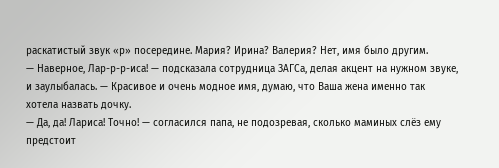раскатистый звук «р» посередине. Мария? Ирина? Валерия? Нет, имя было другим.
— Наверное, Лар-р-р-иса! — подсказала сотрудница ЗАГСа, делая акцент на нужном звуке, и заулыбалась. — Красивое и очень модное имя, думаю, что Ваша жена именно так хотела назвать дочку.
— Да, да! Лариса! Точно! — согласился папа, не подозревая, сколько маминых слёз ему предстоит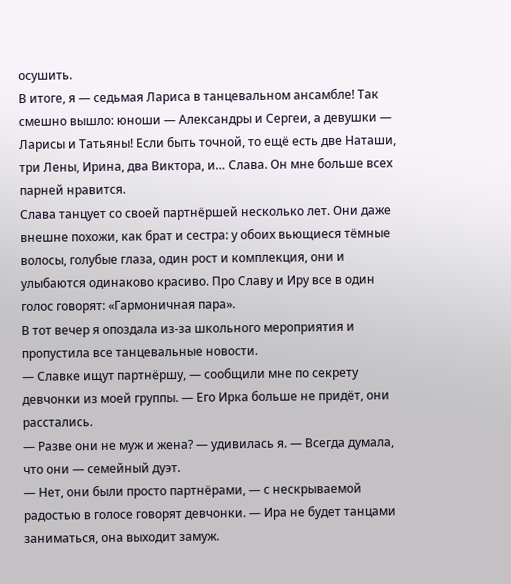осушить.
В итоге, я — седьмая Лариса в танцевальном ансамбле! Так смешно вышло: юноши — Александры и Сергеи, а девушки — Ларисы и Татьяны! Если быть точной, то ещё есть две Наташи, три Лены, Ирина, два Виктора, и… Слава. Он мне больше всех парней нравится.
Слава танцует со своей партнёршей несколько лет. Они даже внешне похожи, как брат и сестра: у обоих вьющиеся тёмные волосы, голубые глаза, один рост и комплекция, они и улыбаются одинаково красиво. Про Славу и Иру все в один голос говорят: «Гармоничная пара».
В тот вечер я опоздала из-за школьного мероприятия и пропустила все танцевальные новости.
— Славке ищут партнёршу, — сообщили мне по секрету девчонки из моей группы. — Его Ирка больше не придёт, они расстались.
— Разве они не муж и жена? — удивилась я. — Всегда думала, что они — семейный дуэт.
— Нет, они были просто партнёрами, — с нескрываемой радостью в голосе говорят девчонки. — Ира не будет танцами заниматься, она выходит замуж.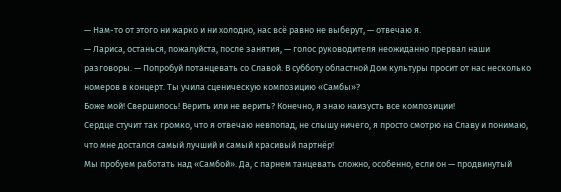— Нам-то от этого ни жарко и ни холодно, нас всё равно не выберут, — отвечаю я.
— Лариса, останься, пожалуйста, после занятия, — голос руководителя неожиданно прервал наши разговоры. — Попробуй потанцевать со Славой. В субботу областной Дом культуры просит от нас несколько номеров в концерт. Ты учила сценическую композицию «Самбы»?
Боже мой! Свершилось! Верить или не верить? Конечно, я знаю наизусть все композиции!
Сердце стучит так громко, что я отвечаю невпопад, не слышу ничего, я просто смотрю на Славу и понимаю, что мне достался самый лучший и самый красивый партнёр!
Мы пробуем работать над «Самбой». Да, с парнем танцевать сложно, особенно, если он — продвинутый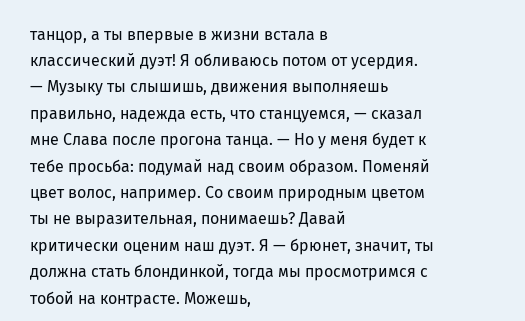танцор, а ты впервые в жизни встала в классический дуэт! Я обливаюсь потом от усердия.
— Музыку ты слышишь, движения выполняешь правильно, надежда есть, что станцуемся, — сказал мне Слава после прогона танца. — Но у меня будет к тебе просьба: подумай над своим образом. Поменяй цвет волос, например. Со своим природным цветом ты не выразительная, понимаешь? Давай критически оценим наш дуэт. Я — брюнет, значит, ты должна стать блондинкой, тогда мы просмотримся с тобой на контрасте. Можешь,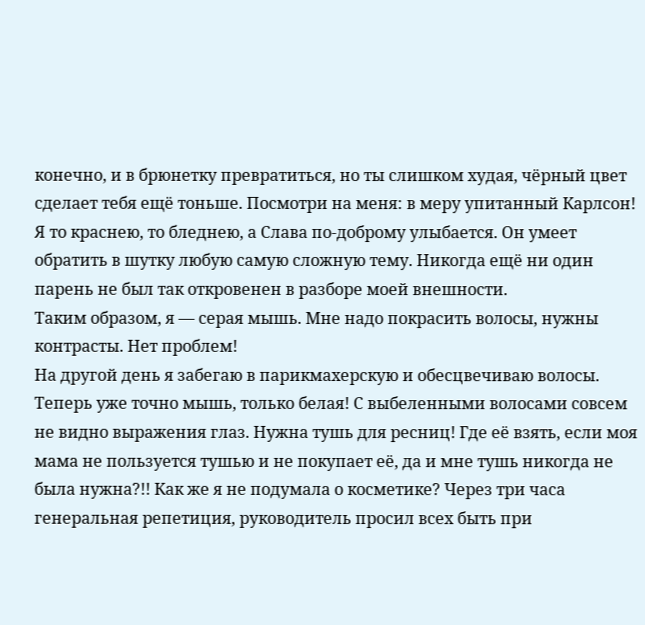конечно, и в брюнетку превратиться, но ты слишком худая, чёрный цвет сделает тебя ещё тоньше. Посмотри на меня: в меру упитанный Карлсон!
Я то краснею, то бледнею, а Слава по-доброму улыбается. Он умеет обратить в шутку любую самую сложную тему. Никогда ещё ни один парень не был так откровенен в разборе моей внешности.
Таким образом, я — серая мышь. Мне надо покрасить волосы, нужны контрасты. Нет проблем!
На другой день я забегаю в парикмахерскую и обесцвечиваю волосы.
Теперь уже точно мышь, только белая! С выбеленными волосами совсем не видно выражения глаз. Нужна тушь для ресниц! Где её взять, если моя мама не пользуется тушью и не покупает её, да и мне тушь никогда не была нужна?!! Как же я не подумала о косметике? Через три часа генеральная репетиция, руководитель просил всех быть при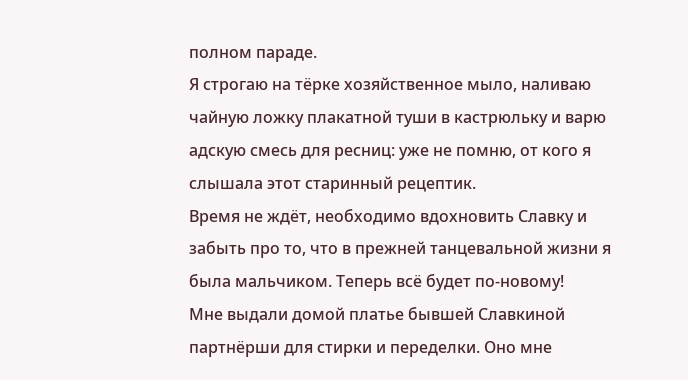полном параде.
Я строгаю на тёрке хозяйственное мыло, наливаю чайную ложку плакатной туши в кастрюльку и варю адскую смесь для ресниц: уже не помню, от кого я слышала этот старинный рецептик.
Время не ждёт, необходимо вдохновить Славку и забыть про то, что в прежней танцевальной жизни я была мальчиком. Теперь всё будет по-новому!
Мне выдали домой платье бывшей Славкиной партнёрши для стирки и переделки. Оно мне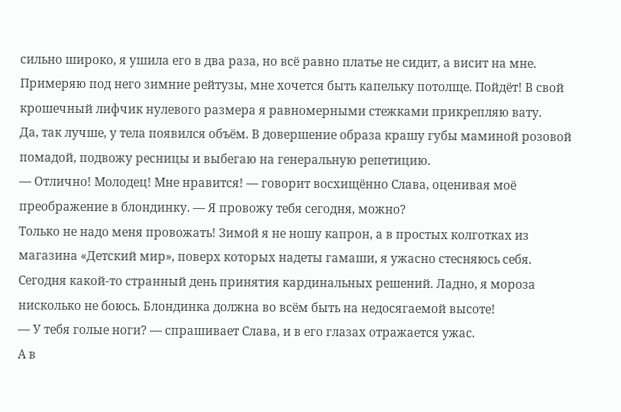сильно широко, я ушила его в два раза, но всё равно платье не сидит, а висит на мне. Примеряю под него зимние рейтузы, мне хочется быть капельку потолще. Пойдёт! В свой крошечный лифчик нулевого размера я равномерными стежками прикрепляю вату.
Да, так лучше, у тела появился объём. В довершение образа крашу губы маминой розовой помадой, подвожу ресницы и выбегаю на генеральную репетицию.
— Отлично! Молодец! Мне нравится! — говорит восхищённо Слава, оценивая моё преображение в блондинку. — Я провожу тебя сегодня, можно?
Только не надо меня провожать! Зимой я не ношу капрон, а в простых колготках из магазина «Детский мир», поверх которых надеты гамаши, я ужасно стесняюсь себя.
Сегодня какой-то странный день принятия кардинальных решений. Ладно, я мороза нисколько не боюсь. Блондинка должна во всём быть на недосягаемой высоте!
— У тебя голые ноги? — спрашивает Слава, и в его глазах отражается ужас.
А в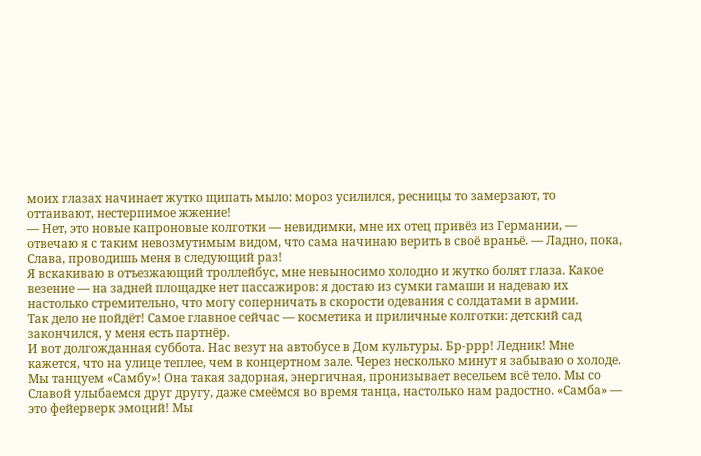моих глазах начинает жутко щипать мыло: мороз усилился, ресницы то замерзают, то оттаивают, нестерпимое жжение!
— Нет, это новые капроновые колготки — невидимки, мне их отец привёз из Германии, — отвечаю я с таким невозмутимым видом, что сама начинаю верить в своё враньё. — Ладно, пока, Слава, проводишь меня в следующий раз!
Я вскакиваю в отъезжающий троллейбус, мне невыносимо холодно и жутко болят глаза. Какое везение — на задней площадке нет пассажиров: я достаю из сумки гамаши и надеваю их настолько стремительно, что могу соперничать в скорости одевания с солдатами в армии.
Так дело не пойдёт! Самое главное сейчас — косметика и приличные колготки: детский сад закончился, у меня есть партнёр.
И вот долгожданная суббота. Нас везут на автобусе в Дом культуры. Бр-ррр! Ледник! Мне кажется, что на улице теплее, чем в концертном зале. Через несколько минут я забываю о холоде.
Мы танцуем «Самбу»! Она такая задорная, энергичная, пронизывает весельем всё тело. Мы со Славой улыбаемся друг другу, даже смеёмся во время танца, настолько нам радостно. «Самба» — это фейерверк эмоций! Мы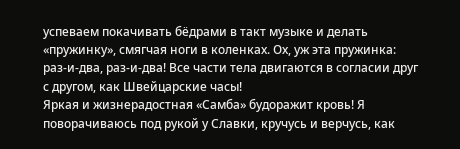успеваем покачивать бёдрами в такт музыке и делать «пружинку», смягчая ноги в коленках. Ох, уж эта пружинка: раз-и-два, раз-и-два! Все части тела двигаются в согласии друг с другом, как Швейцарские часы!
Яркая и жизнерадостная «Самба» будоражит кровь! Я поворачиваюсь под рукой у Славки, кручусь и верчусь, как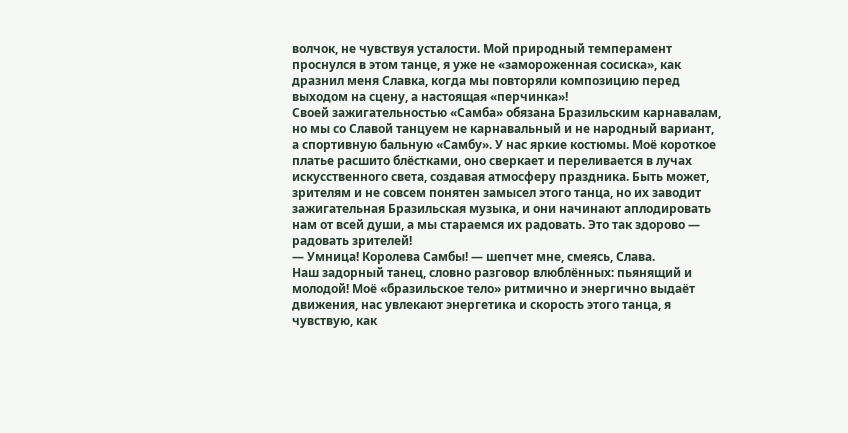волчок, не чувствуя усталости. Мой природный темперамент проснулся в этом танце, я уже не «замороженная сосиска», как дразнил меня Славка, когда мы повторяли композицию перед выходом на сцену, а настоящая «перчинка»!
Своей зажигательностью «Самба» обязана Бразильским карнавалам, но мы со Славой танцуем не карнавальный и не народный вариант, а спортивную бальную «Самбу». У нас яркие костюмы. Моё короткое платье расшито блёстками, оно сверкает и переливается в лучах искусственного света, создавая атмосферу праздника. Быть может, зрителям и не совсем понятен замысел этого танца, но их заводит зажигательная Бразильская музыка, и они начинают аплодировать нам от всей души, а мы стараемся их радовать. Это так здорово — радовать зрителей!
— Умница! Королева Самбы! — шепчет мне, смеясь, Слава.
Наш задорный танец, словно разговор влюблённых: пьянящий и молодой! Моё «бразильское тело» ритмично и энергично выдаёт движения, нас увлекают энергетика и скорость этого танца, я чувствую, как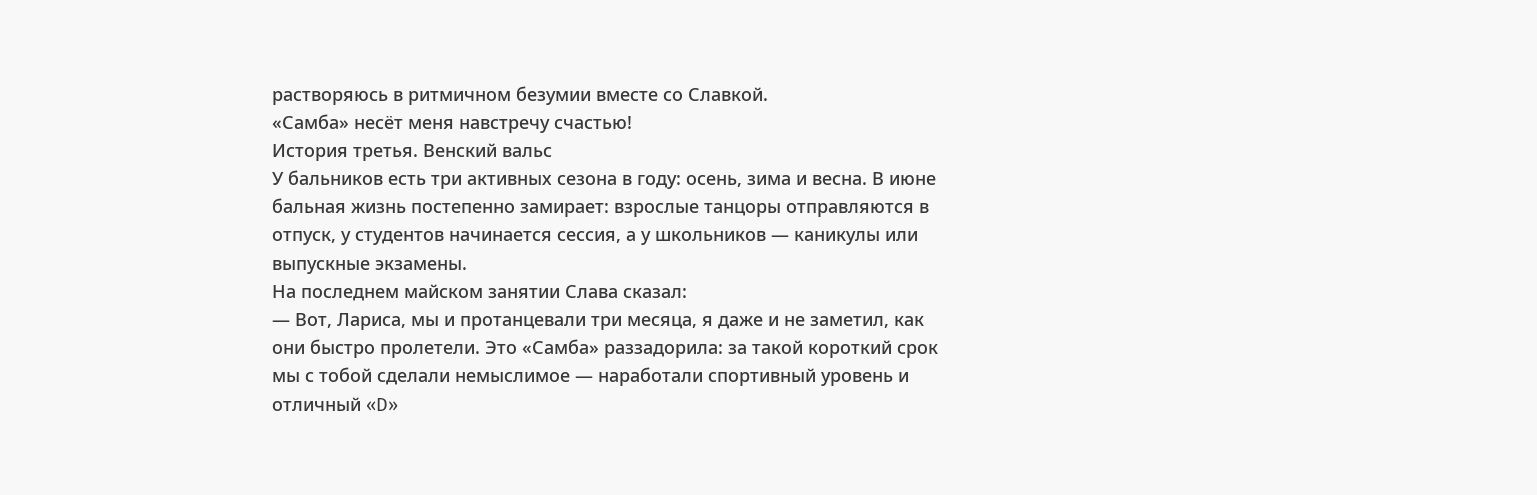растворяюсь в ритмичном безумии вместе со Славкой.
«Самба» несёт меня навстречу счастью!
История третья. Венский вальс
У бальников есть три активных сезона в году: осень, зима и весна. В июне бальная жизнь постепенно замирает: взрослые танцоры отправляются в отпуск, у студентов начинается сессия, а у школьников — каникулы или выпускные экзамены.
На последнем майском занятии Слава сказал:
— Вот, Лариса, мы и протанцевали три месяца, я даже и не заметил, как они быстро пролетели. Это «Самба» раззадорила: за такой короткий срок мы с тобой сделали немыслимое — наработали спортивный уровень и отличный «D»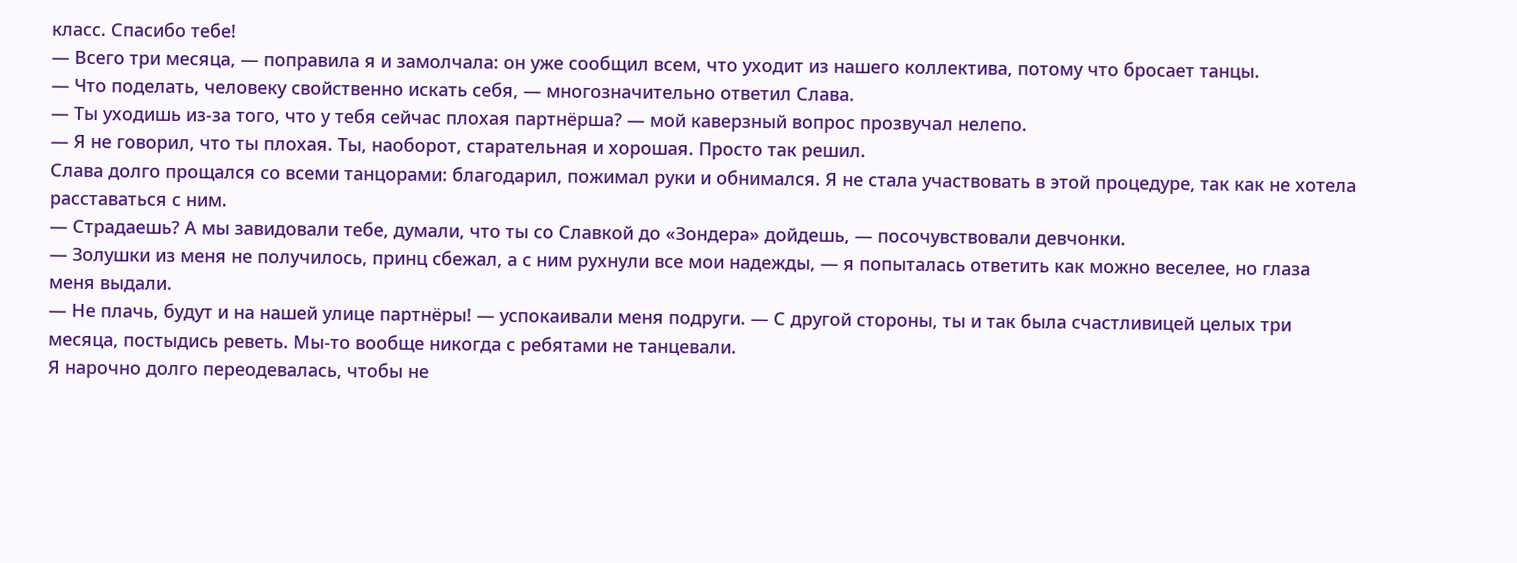класс. Спасибо тебе!
— Всего три месяца, — поправила я и замолчала: он уже сообщил всем, что уходит из нашего коллектива, потому что бросает танцы.
— Что поделать, человеку свойственно искать себя, — многозначительно ответил Слава.
— Ты уходишь из-за того, что у тебя сейчас плохая партнёрша? — мой каверзный вопрос прозвучал нелепо.
— Я не говорил, что ты плохая. Ты, наоборот, старательная и хорошая. Просто так решил.
Слава долго прощался со всеми танцорами: благодарил, пожимал руки и обнимался. Я не стала участвовать в этой процедуре, так как не хотела расставаться с ним.
— Страдаешь? А мы завидовали тебе, думали, что ты со Славкой до «Зондера» дойдешь, — посочувствовали девчонки.
— Золушки из меня не получилось, принц сбежал, а с ним рухнули все мои надежды, — я попыталась ответить как можно веселее, но глаза меня выдали.
— Не плачь, будут и на нашей улице партнёры! — успокаивали меня подруги. — С другой стороны, ты и так была счастливицей целых три месяца, постыдись реветь. Мы-то вообще никогда с ребятами не танцевали.
Я нарочно долго переодевалась, чтобы не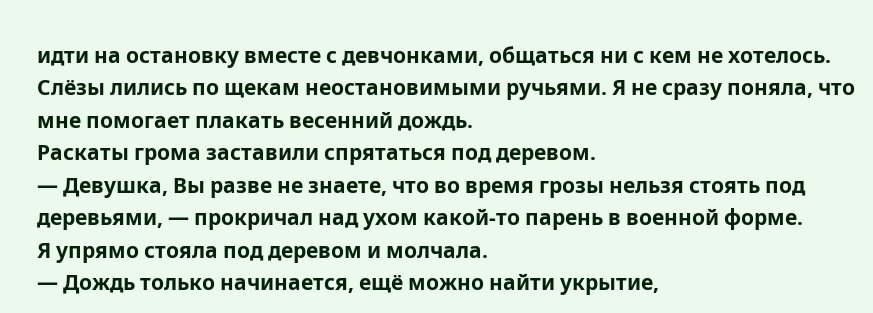идти на остановку вместе с девчонками, общаться ни с кем не хотелось.
Слёзы лились по щекам неостановимыми ручьями. Я не сразу поняла, что мне помогает плакать весенний дождь.
Раскаты грома заставили спрятаться под деревом.
— Девушка, Вы разве не знаете, что во время грозы нельзя стоять под деревьями, — прокричал над ухом какой-то парень в военной форме.
Я упрямо стояла под деревом и молчала.
— Дождь только начинается, ещё можно найти укрытие,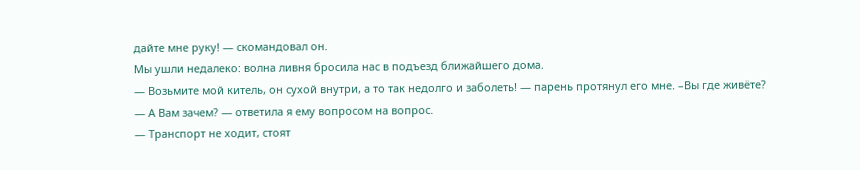дайте мне руку! — скомандовал он.
Мы ушли недалеко: волна ливня бросила нас в подъезд ближайшего дома.
— Возьмите мой китель, он сухой внутри, а то так недолго и заболеть! — парень протянул его мне. –Вы где живёте?
— А Вам зачем? — ответила я ему вопросом на вопрос.
— Транспорт не ходит, стоят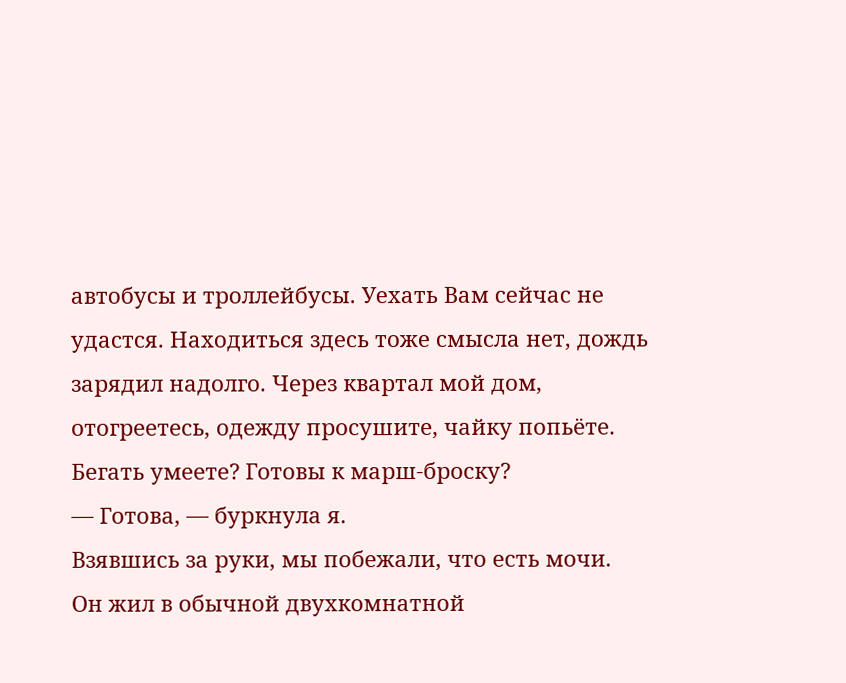автобусы и троллейбусы. Уехать Вам сейчас не удастся. Находиться здесь тоже смысла нет, дождь зарядил надолго. Через квартал мой дом, отогреетесь, одежду просушите, чайку попьёте. Бегать умеете? Готовы к марш-броску?
— Готова, — буркнула я.
Взявшись за руки, мы побежали, что есть мочи.
Он жил в обычной двухкомнатной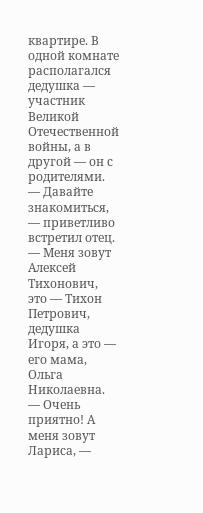квартире. В одной комнате располагался дедушка — участник Великой Отечественной войны, а в другой — он с родителями.
— Давайте знакомиться, — приветливо встретил отец. — Меня зовут Алексей Тихонович, это — Тихон Петрович, дедушка Игоря, а это — его мама, Ольга Николаевна.
— Очень приятно! А меня зовут Лариса, —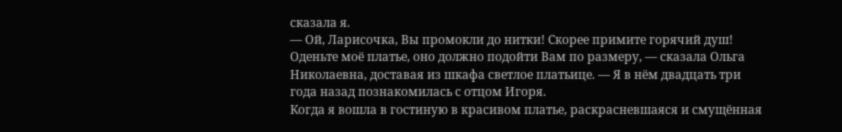сказала я.
— Ой, Ларисочка, Вы промокли до нитки! Скорее примите горячий душ! Оденьте моё платье, оно должно подойти Вам по размеру, — сказала Ольга Николаевна, доставая из шкафа светлое платьице. — Я в нём двадцать три года назад познакомилась с отцом Игоря.
Когда я вошла в гостиную в красивом платье, раскрасневшаяся и смущённая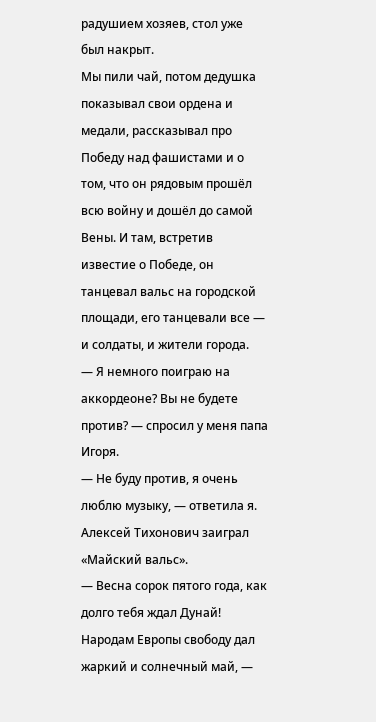радушием хозяев, стол уже был накрыт.
Мы пили чай, потом дедушка показывал свои ордена и медали, рассказывал про Победу над фашистами и о том, что он рядовым прошёл всю войну и дошёл до самой Вены. И там, встретив известие о Победе, он танцевал вальс на городской площади, его танцевали все — и солдаты, и жители города.
— Я немного поиграю на аккордеоне? Вы не будете против? — спросил у меня папа Игоря.
— Не буду против, я очень люблю музыку, — ответила я.
Алексей Тихонович заиграл «Майский вальс».
— Весна сорок пятого года, как долго тебя ждал Дунай! Народам Европы свободу дал жаркий и солнечный май, —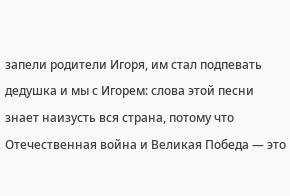запели родители Игоря, им стал подпевать дедушка и мы с Игорем: слова этой песни знает наизусть вся страна, потому что Отечественная война и Великая Победа — это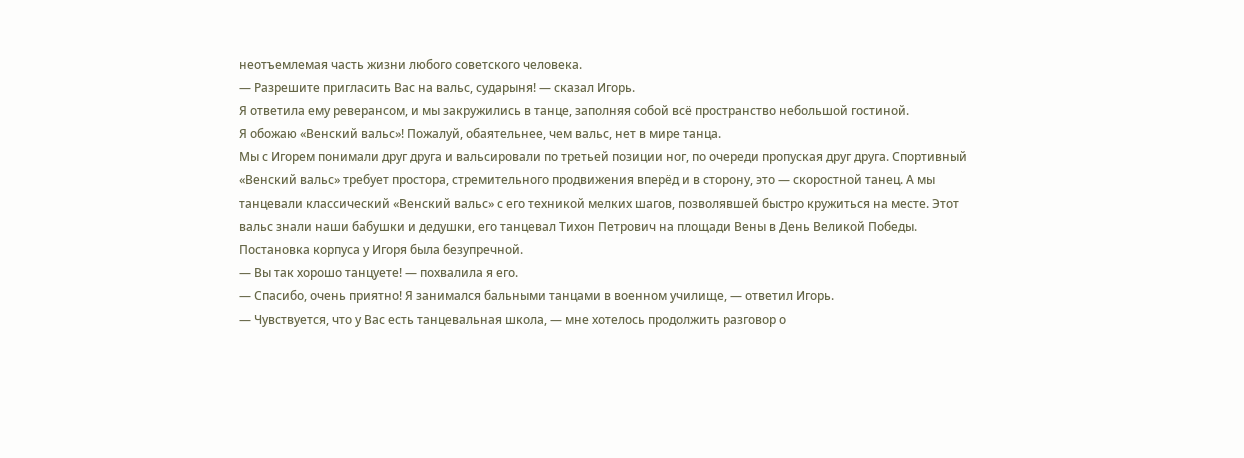неотъемлемая часть жизни любого советского человека.
— Разрешите пригласить Вас на вальс, сударыня! — сказал Игорь.
Я ответила ему реверансом, и мы закружились в танце, заполняя собой всё пространство небольшой гостиной.
Я обожаю «Венский вальс»! Пожалуй, обаятельнее, чем вальс, нет в мире танца.
Мы с Игорем понимали друг друга и вальсировали по третьей позиции ног, по очереди пропуская друг друга. Спортивный «Венский вальс» требует простора, стремительного продвижения вперёд и в сторону, это — скоростной танец. А мы танцевали классический «Венский вальс» с его техникой мелких шагов, позволявшей быстро кружиться на месте. Этот вальс знали наши бабушки и дедушки, его танцевал Тихон Петрович на площади Вены в День Великой Победы.
Постановка корпуса у Игоря была безупречной.
— Вы так хорошо танцуете! — похвалила я его.
— Спасибо, очень приятно! Я занимался бальными танцами в военном училище, — ответил Игорь.
— Чувствуется, что у Вас есть танцевальная школа, — мне хотелось продолжить разговор о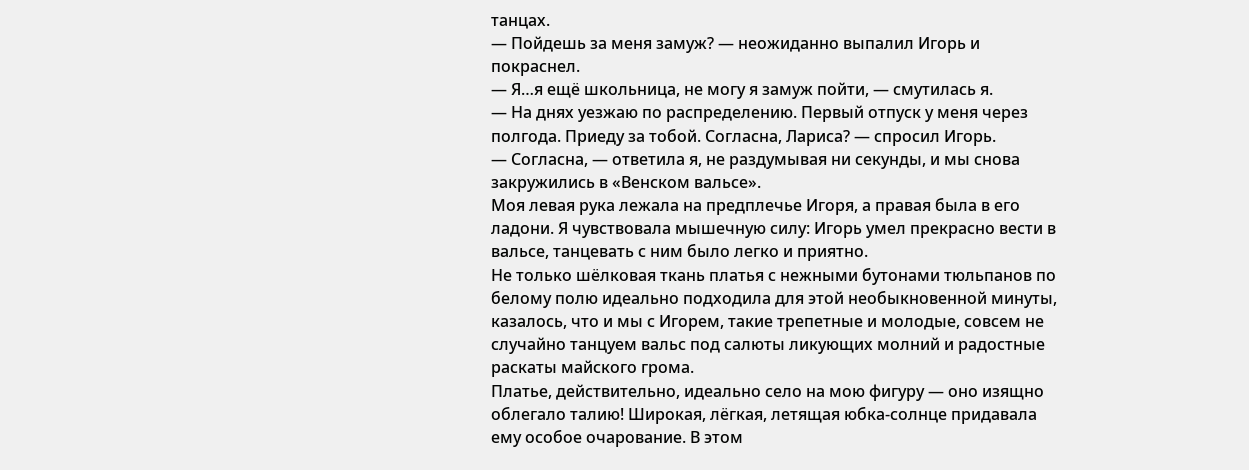танцах.
— Пойдешь за меня замуж? — неожиданно выпалил Игорь и покраснел.
— Я…я ещё школьница, не могу я замуж пойти, — смутилась я.
— На днях уезжаю по распределению. Первый отпуск у меня через полгода. Приеду за тобой. Согласна, Лариса? — спросил Игорь.
— Согласна, — ответила я, не раздумывая ни секунды, и мы снова закружились в «Венском вальсе».
Моя левая рука лежала на предплечье Игоря, а правая была в его ладони. Я чувствовала мышечную силу: Игорь умел прекрасно вести в вальсе, танцевать с ним было легко и приятно.
Не только шёлковая ткань платья с нежными бутонами тюльпанов по белому полю идеально подходила для этой необыкновенной минуты, казалось, что и мы с Игорем, такие трепетные и молодые, совсем не случайно танцуем вальс под салюты ликующих молний и радостные раскаты майского грома.
Платье, действительно, идеально село на мою фигуру — оно изящно облегало талию! Широкая, лёгкая, летящая юбка-солнце придавала ему особое очарование. В этом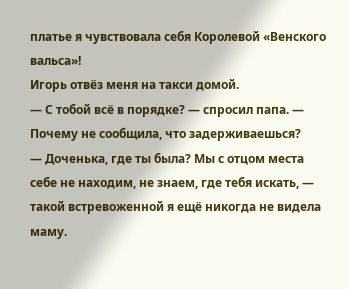платье я чувствовала себя Королевой «Венского вальса»!
Игорь отвёз меня на такси домой.
— С тобой всё в порядке? — спросил папа. — Почему не сообщила, что задерживаешься?
— Доченька, где ты была? Мы с отцом места себе не находим, не знаем, где тебя искать, — такой встревоженной я ещё никогда не видела маму.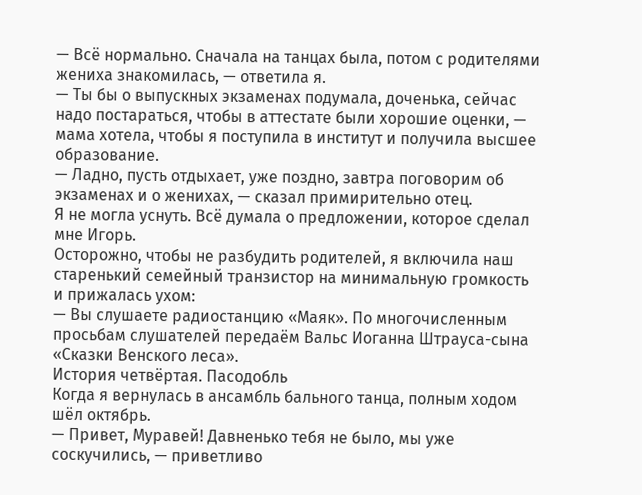— Всё нормально. Сначала на танцах была, потом с родителями жениха знакомилась, — ответила я.
— Ты бы о выпускных экзаменах подумала, доченька, сейчас надо постараться, чтобы в аттестате были хорошие оценки, — мама хотела, чтобы я поступила в институт и получила высшее образование.
— Ладно, пусть отдыхает, уже поздно, завтра поговорим об экзаменах и о женихах, — сказал примирительно отец.
Я не могла уснуть. Всё думала о предложении, которое сделал мне Игорь.
Осторожно, чтобы не разбудить родителей, я включила наш старенький семейный транзистор на минимальную громкость и прижалась ухом:
— Вы слушаете радиостанцию «Маяк». По многочисленным просьбам слушателей передаём Вальс Иоганна Штрауса-сына «Сказки Венского леса».
История четвёртая. Пасодобль
Когда я вернулась в ансамбль бального танца, полным ходом шёл октябрь.
— Привет, Муравей! Давненько тебя не было, мы уже соскучились, — приветливо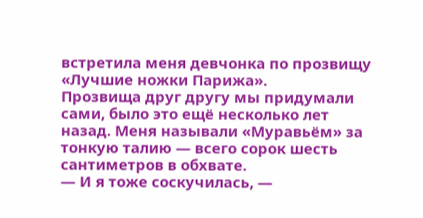встретила меня девчонка по прозвищу «Лучшие ножки Парижа».
Прозвища друг другу мы придумали сами, было это ещё несколько лет назад. Меня называли «Муравьём» за тонкую талию — всего сорок шесть сантиметров в обхвате.
— И я тоже соскучилась, —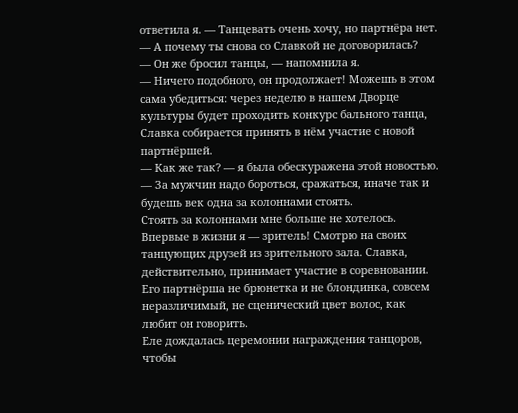ответила я. — Танцевать очень хочу, но партнёра нет.
— А почему ты снова со Славкой не договорилась?
— Он же бросил танцы, — напомнила я.
— Ничего подобного, он продолжает! Можешь в этом сама убедиться: через неделю в нашем Дворце культуры будет проходить конкурс бального танца, Славка собирается принять в нём участие с новой партнёршей.
— Как же так? — я была обескуражена этой новостью.
— За мужчин надо бороться, сражаться, иначе так и будешь век одна за колоннами стоять.
Стоять за колоннами мне больше не хотелось.
Впервые в жизни я — зритель! Смотрю на своих танцующих друзей из зрительного зала. Славка, действительно, принимает участие в соревновании. Его партнёрша не брюнетка и не блондинка, совсем неразличимый, не сценический цвет волос, как любит он говорить.
Еле дождалась церемонии награждения танцоров, чтобы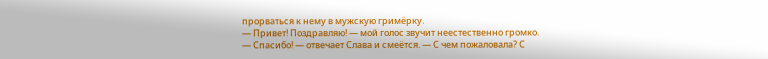прорваться к нему в мужскую гримёрку.
— Привет! Поздравляю! — мой голос звучит неестественно громко.
— Спасибо! — отвечает Слава и смеётся. — С чем пожаловала? С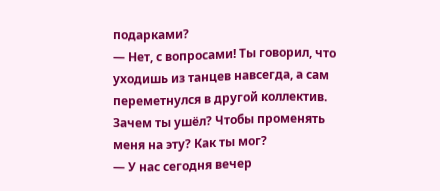подарками?
— Нет, с вопросами! Ты говорил, что уходишь из танцев навсегда, а сам переметнулся в другой коллектив. Зачем ты ушёл? Чтобы променять меня на эту? Как ты мог?
— У нас сегодня вечер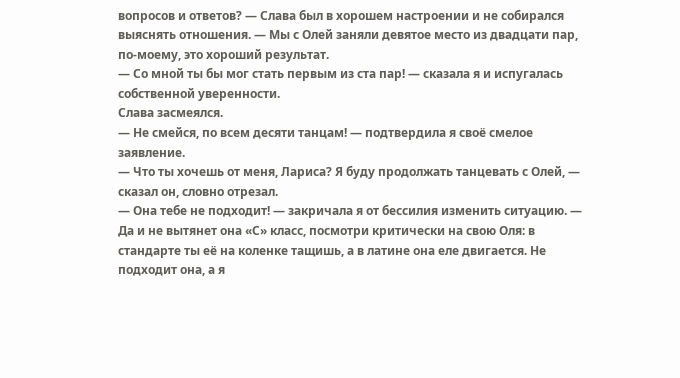вопросов и ответов? — Слава был в хорошем настроении и не собирался выяснять отношения. — Мы с Олей заняли девятое место из двадцати пар, по-моему, это хороший результат.
— Со мной ты бы мог стать первым из ста пар! — сказала я и испугалась собственной уверенности.
Слава засмеялся.
— Не смейся, по всем десяти танцам! — подтвердила я своё смелое заявление.
— Что ты хочешь от меня, Лариса? Я буду продолжать танцевать с Олей, — сказал он, словно отрезал.
— Она тебе не подходит! — закричала я от бессилия изменить ситуацию. — Да и не вытянет она «С» класс, посмотри критически на свою Оля: в стандарте ты её на коленке тащишь, а в латине она еле двигается. Не подходит она, а я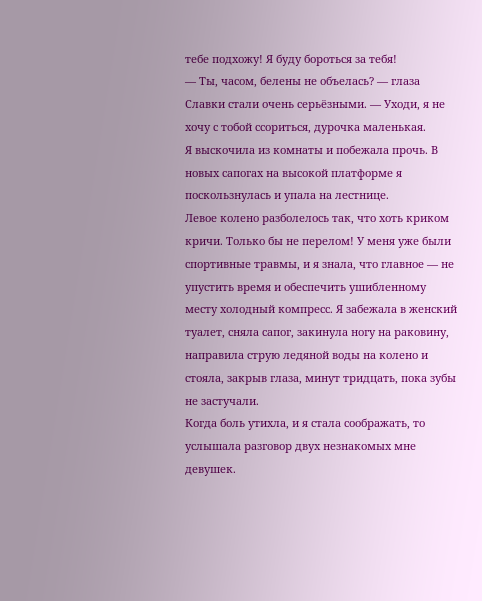тебе подхожу! Я буду бороться за тебя!
— Ты, часом, белены не объелась? — глаза Славки стали очень серьёзными. — Уходи, я не хочу с тобой ссориться, дурочка маленькая.
Я выскочила из комнаты и побежала прочь. В новых сапогах на высокой платформе я поскользнулась и упала на лестнице.
Левое колено разболелось так, что хоть криком кричи. Только бы не перелом! У меня уже были спортивные травмы, и я знала, что главное — не упустить время и обеспечить ушибленному месту холодный компресс. Я забежала в женский туалет, сняла сапог, закинула ногу на раковину, направила струю ледяной воды на колено и стояла, закрыв глаза, минут тридцать, пока зубы не застучали.
Когда боль утихла, и я стала соображать, то услышала разговор двух незнакомых мне девушек.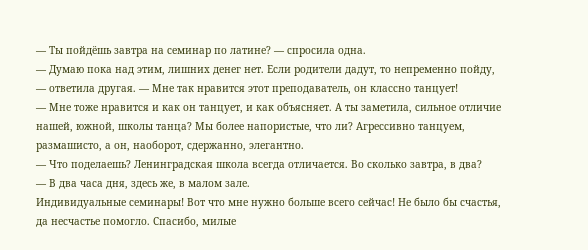— Ты пойдёшь завтра на семинар по латине? — спросила одна.
— Думаю пока над этим, лишних денег нет. Если родители дадут, то непременно пойду, — ответила другая. — Мне так нравится этот преподаватель, он классно танцует!
— Мне тоже нравится и как он танцует, и как объясняет. А ты заметила, сильное отличие нашей, южной, школы танца? Мы более напористые, что ли? Агрессивно танцуем, размашисто, а он, наоборот, сдержанно, элегантно.
— Что поделаешь? Ленинградская школа всегда отличается. Во сколько завтра, в два?
— В два часа дня, здесь же, в малом зале.
Индивидуальные семинары! Вот что мне нужно больше всего сейчас! Не было бы счастья, да несчастье помогло. Спасибо, милые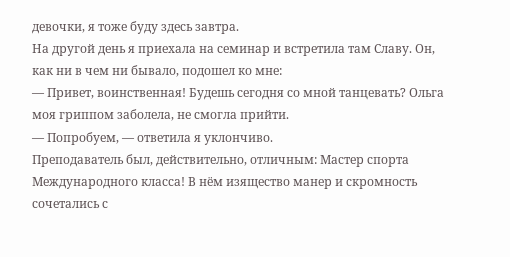девочки, я тоже буду здесь завтра.
На другой день я приехала на семинар и встретила там Славу. Он, как ни в чем ни бывало, подошел ко мне:
— Привет, воинственная! Будешь сегодня со мной танцевать? Ольга моя гриппом заболела, не смогла прийти.
— Попробуем, — ответила я уклончиво.
Преподаватель был, действительно, отличным: Мастер спорта Международного класса! В нём изящество манер и скромность сочетались с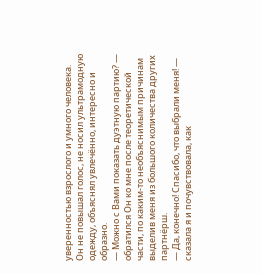уверенностью взрослого и умного человека. Он не повышал голос, не носил ультрамодную одежду, объяснял увлечённо, интересно и образно.
— Можно с Вами показать дуэтную партию? — обратился Он ко мне после теоретической части, по каким-то необъяснимым причинам выделив меня из большого количества других партнёрш.
— Да, конечно! Спасибо, что выбрали меня! — сказала я и почувствовала, как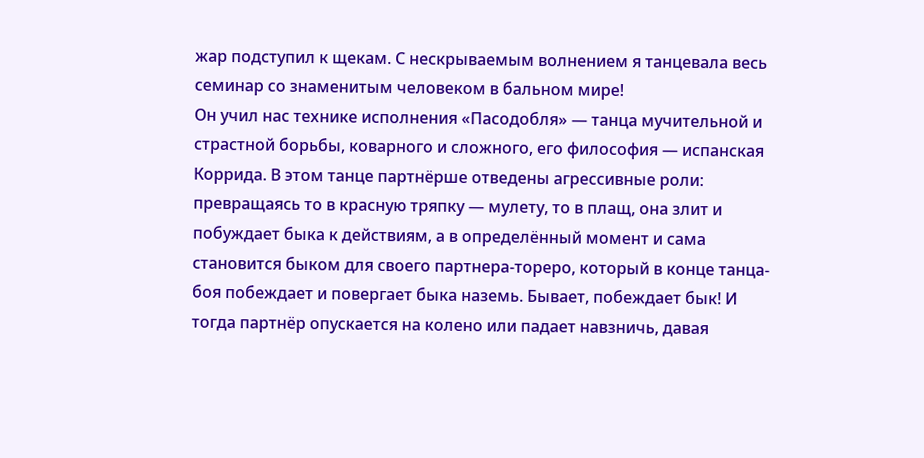жар подступил к щекам. С нескрываемым волнением я танцевала весь семинар со знаменитым человеком в бальном мире!
Он учил нас технике исполнения «Пасодобля» — танца мучительной и страстной борьбы, коварного и сложного, его философия — испанская Коррида. В этом танце партнёрше отведены агрессивные роли: превращаясь то в красную тряпку — мулету, то в плащ, она злит и побуждает быка к действиям, а в определённый момент и сама становится быком для своего партнера-тореро, который в конце танца-боя побеждает и повергает быка наземь. Бывает, побеждает бык! И тогда партнёр опускается на колено или падает навзничь, давая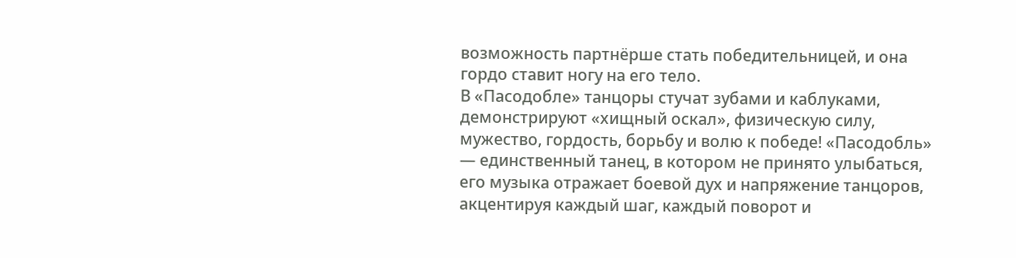возможность партнёрше стать победительницей, и она гордо ставит ногу на его тело.
В «Пасодобле» танцоры стучат зубами и каблуками, демонстрируют «хищный оскал», физическую силу, мужество, гордость, борьбу и волю к победе! «Пасодобль» — единственный танец, в котором не принято улыбаться, его музыка отражает боевой дух и напряжение танцоров, акцентируя каждый шаг, каждый поворот и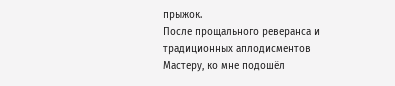прыжок.
После прощального реверанса и традиционных аплодисментов Мастеру, ко мне подошёл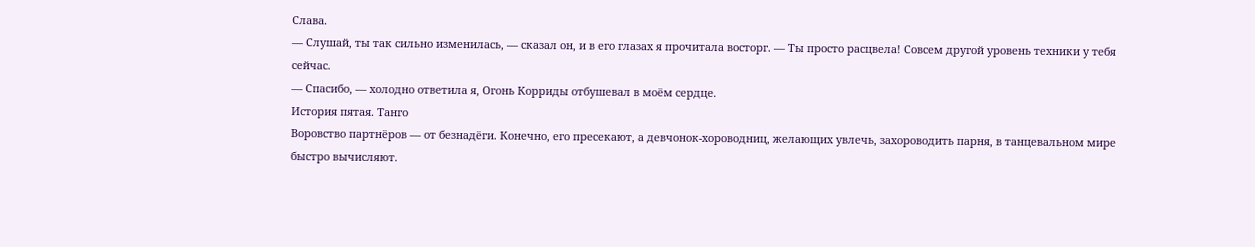Слава.
— Слушай, ты так сильно изменилась, — сказал он, и в его глазах я прочитала восторг. — Ты просто расцвела! Совсем другой уровень техники у тебя сейчас.
— Спасибо, — холодно ответила я, Огонь Корриды отбушевал в моём сердце.
История пятая. Танго
Воровство партнёров — от безнадёги. Конечно, его пресекают, а девчонок-хороводниц, желающих увлечь, захороводить парня, в танцевальном мире быстро вычисляют.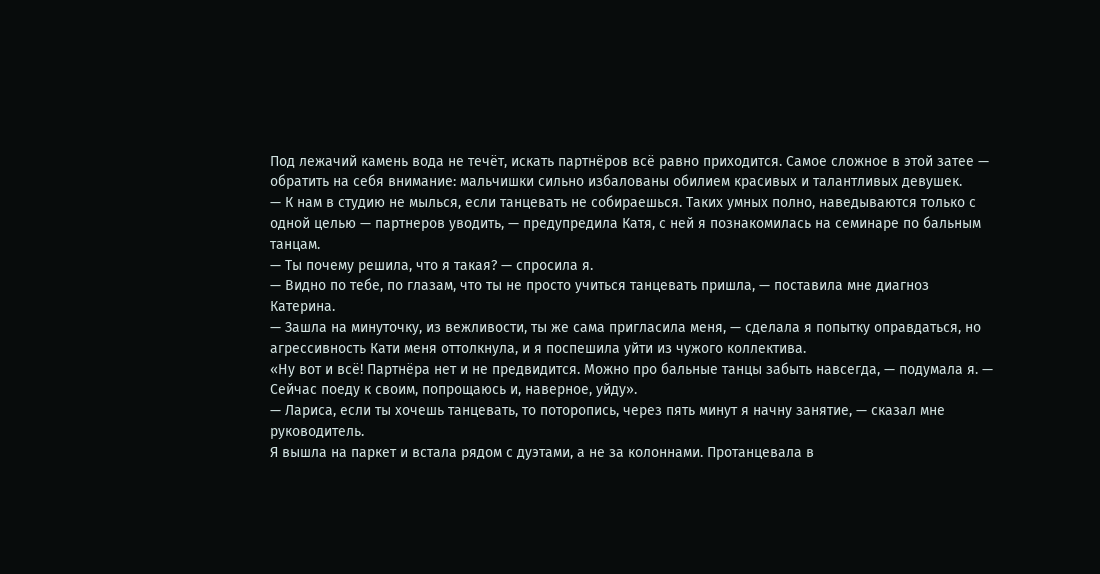Под лежачий камень вода не течёт, искать партнёров всё равно приходится. Самое сложное в этой затее — обратить на себя внимание: мальчишки сильно избалованы обилием красивых и талантливых девушек.
— К нам в студию не мылься, если танцевать не собираешься. Таких умных полно, наведываются только с одной целью — партнеров уводить, — предупредила Катя, с ней я познакомилась на семинаре по бальным танцам.
— Ты почему решила, что я такая? — спросила я.
— Видно по тебе, по глазам, что ты не просто учиться танцевать пришла, — поставила мне диагноз Катерина.
— Зашла на минуточку, из вежливости, ты же сама пригласила меня, — сделала я попытку оправдаться, но агрессивность Кати меня оттолкнула, и я поспешила уйти из чужого коллектива.
«Ну вот и всё! Партнёра нет и не предвидится. Можно про бальные танцы забыть навсегда, — подумала я. — Сейчас поеду к своим, попрощаюсь и, наверное, уйду».
— Лариса, если ты хочешь танцевать, то поторопись, через пять минут я начну занятие, — сказал мне руководитель.
Я вышла на паркет и встала рядом с дуэтами, а не за колоннами. Протанцевала в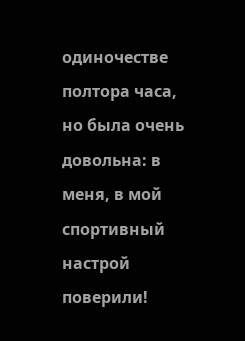одиночестве полтора часа, но была очень довольна: в меня, в мой спортивный настрой поверили!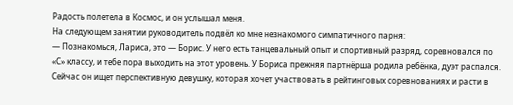Радость полетела в Космос, и он услышал меня.
На следующем занятии руководитель подвёл ко мне незнакомого симпатичного парня:
— Познакомься, Лариса, это — Борис. У него есть танцевальный опыт и спортивный разряд, соревновался по «С» классу, и тебе пора выходить на этот уровень. У Бориса прежняя партнёрша родила ребёнка, дуэт распался. Сейчас он ищет перспективную девушку, которая хочет участвовать в рейтинговых соревнованиях и расти в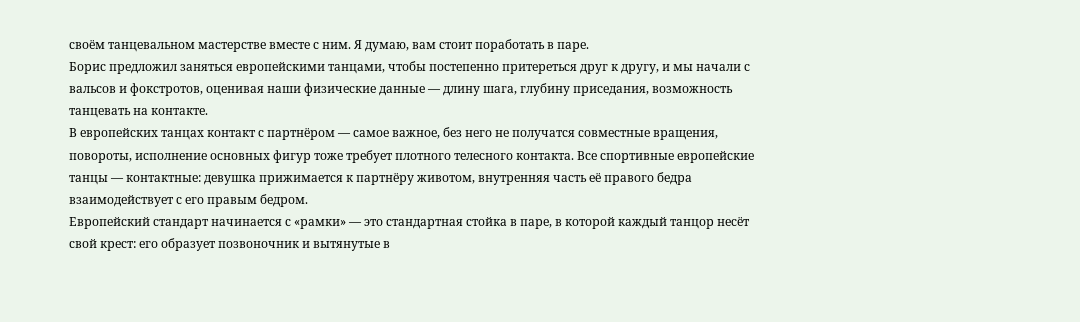своём танцевальном мастерстве вместе с ним. Я думаю, вам стоит поработать в паре.
Борис предложил заняться европейскими танцами, чтобы постепенно притереться друг к другу, и мы начали с вальсов и фокстротов, оценивая наши физические данные — длину шага, глубину приседания, возможность танцевать на контакте.
В европейских танцах контакт с партнёром — самое важное, без него не получатся совместные вращения, повороты, исполнение основных фигур тоже требует плотного телесного контакта. Все спортивные европейские танцы — контактные: девушка прижимается к партнёру животом, внутренняя часть её правого бедра взаимодействует с его правым бедром.
Европейский стандарт начинается с «рамки» — это стандартная стойка в паре, в которой каждый танцор несёт свой крест: его образует позвоночник и вытянутые в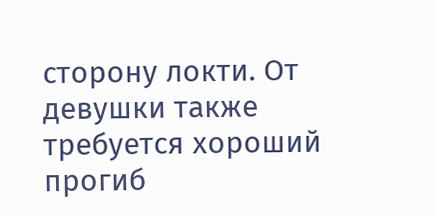сторону локти. От девушки также требуется хороший прогиб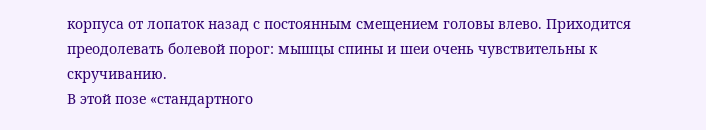корпуса от лопаток назад с постоянным смещением головы влево. Приходится преодолевать болевой порог: мышцы спины и шеи очень чувствительны к скручиванию.
В этой позе «стандартного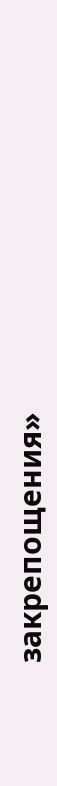закрепощения»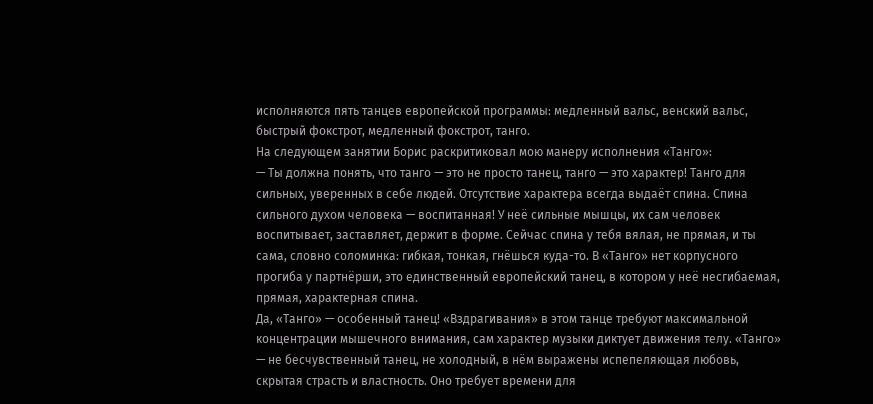исполняются пять танцев европейской программы: медленный вальс, венский вальс, быстрый фокстрот, медленный фокстрот, танго.
На следующем занятии Борис раскритиковал мою манеру исполнения «Танго»:
— Ты должна понять, что танго — это не просто танец, танго — это характер! Танго для сильных, уверенных в себе людей. Отсутствие характера всегда выдаёт спина. Спина сильного духом человека — воспитанная! У неё сильные мышцы, их сам человек воспитывает, заставляет, держит в форме. Сейчас спина у тебя вялая, не прямая, и ты сама, словно соломинка: гибкая, тонкая, гнёшься куда-то. В «Танго» нет корпусного прогиба у партнёрши, это единственный европейский танец, в котором у неё несгибаемая, прямая, характерная спина.
Да, «Танго» — особенный танец! «Вздрагивания» в этом танце требуют максимальной концентрации мышечного внимания, сам характер музыки диктует движения телу. «Танго» — не бесчувственный танец, не холодный, в нём выражены испепеляющая любовь, скрытая страсть и властность. Оно требует времени для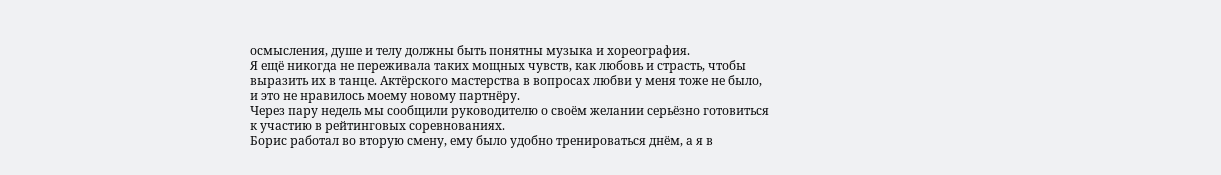осмысления, душе и телу должны быть понятны музыка и хореография.
Я ещё никогда не переживала таких мощных чувств, как любовь и страсть, чтобы выразить их в танце. Актёрского мастерства в вопросах любви у меня тоже не было, и это не нравилось моему новому партнёру.
Через пару недель мы сообщили руководителю о своём желании серьёзно готовиться к участию в рейтинговых соревнованиях.
Борис работал во вторую смену, ему было удобно тренироваться днём, а я в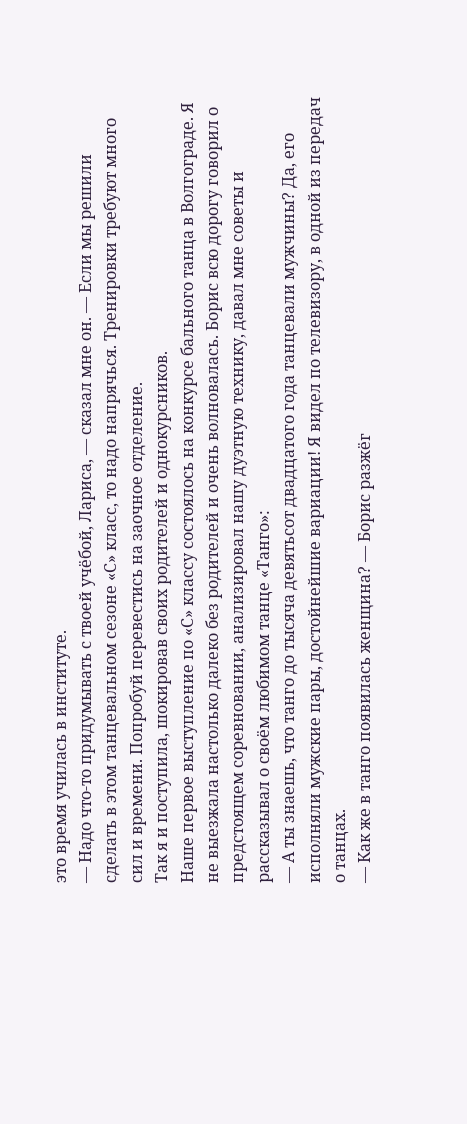это время училась в институте.
— Надо что-то придумывать с твоей учёбой, Лариса, — сказал мне он. — Если мы решили сделать в этом танцевальном сезоне «С» класс, то надо напрячься. Тренировки требуют много сил и времени. Попробуй перевестись на заочное отделение.
Так я и поступила, шокировав своих родителей и однокурсников.
Наше первое выступление по «С» классу состоялось на конкурсе бального танца в Волгограде. Я не выезжала настолько далеко без родителей и очень волновалась. Борис всю дорогу говорил о предстоящем соревновании, анализировал нашу дуэтную технику, давал мне советы и рассказывал о своём любимом танце «Танго»:
— А ты знаешь, что танго до тысяча девятьсот двадцатого года танцевали мужчины? Да, его исполняли мужские пары, достойнейшие вариации! Я видел по телевизору, в одной из передач о танцах.
— Как же в танго появилась женщина? — Борис разжёг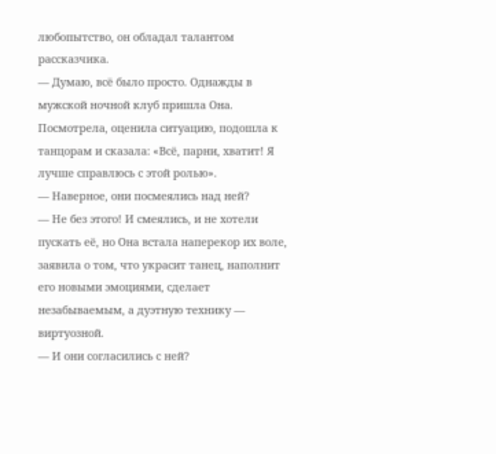любопытство, он обладал талантом рассказчика.
— Думаю, всё было просто. Однажды в мужской ночной клуб пришла Она. Посмотрела, оценила ситуацию, подошла к танцорам и сказала: «Всё, парни, хватит! Я лучше справлюсь с этой ролью».
— Наверное, они посмеялись над ней?
— Не без этого! И смеялись, и не хотели пускать её, но Она встала наперекор их воле, заявила о том, что украсит танец, наполнит его новыми эмоциями, сделает незабываемым, а дуэтную технику — виртуозной.
— И они согласились с ней?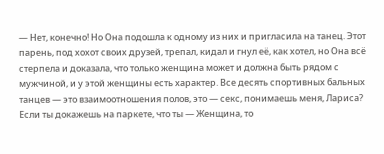— Нет, конечно! Но Она подошла к одному из них и пригласила на танец. Этот парень, под хохот своих друзей, трепал, кидал и гнул её, как хотел, но Она всё стерпела и доказала, что только женщина может и должна быть рядом с мужчиной, и у этой женщины есть характер. Все десять спортивных бальных танцев — это взаимоотношения полов, это — секс, понимаешь меня, Лариса? Если ты докажешь на паркете, что ты — Женщина, то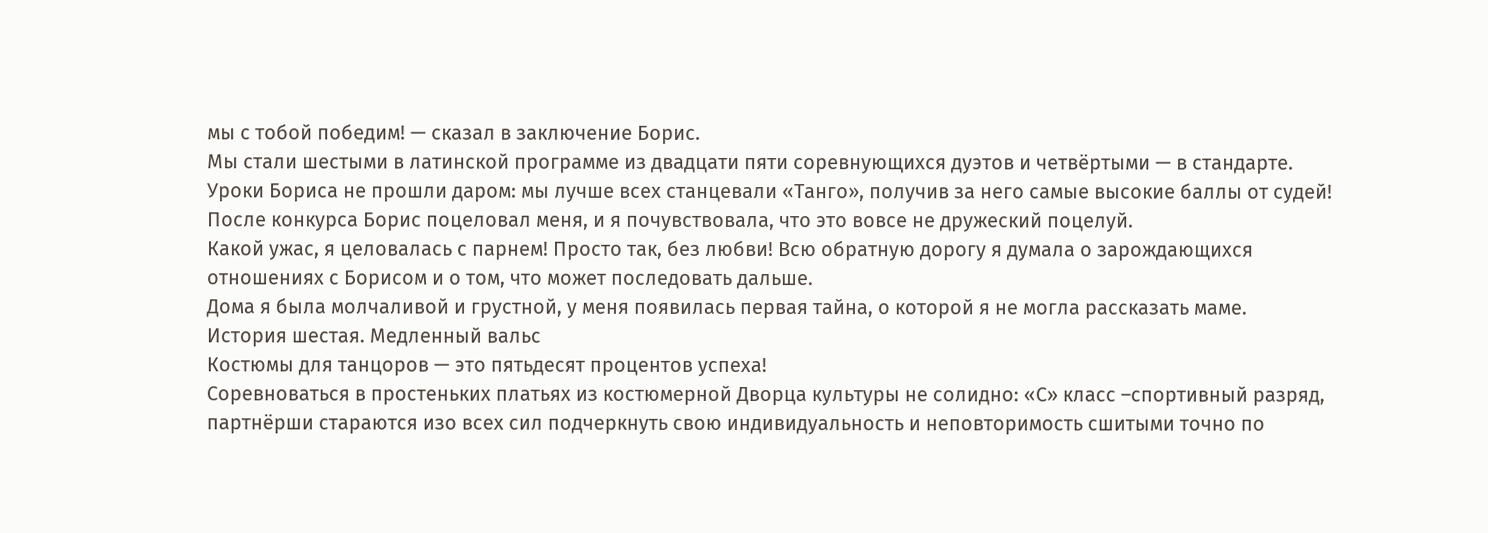мы с тобой победим! — сказал в заключение Борис.
Мы стали шестыми в латинской программе из двадцати пяти соревнующихся дуэтов и четвёртыми — в стандарте. Уроки Бориса не прошли даром: мы лучше всех станцевали «Танго», получив за него самые высокие баллы от судей!
После конкурса Борис поцеловал меня, и я почувствовала, что это вовсе не дружеский поцелуй.
Какой ужас, я целовалась с парнем! Просто так, без любви! Всю обратную дорогу я думала о зарождающихся отношениях с Борисом и о том, что может последовать дальше.
Дома я была молчаливой и грустной, у меня появилась первая тайна, о которой я не могла рассказать маме.
История шестая. Медленный вальс
Костюмы для танцоров — это пятьдесят процентов успеха!
Соревноваться в простеньких платьях из костюмерной Дворца культуры не солидно: «С» класс –спортивный разряд, партнёрши стараются изо всех сил подчеркнуть свою индивидуальность и неповторимость сшитыми точно по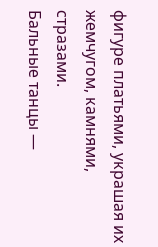фигуре платьями, украшая их жемчугом, камнями, стразами.
Бальные танцы —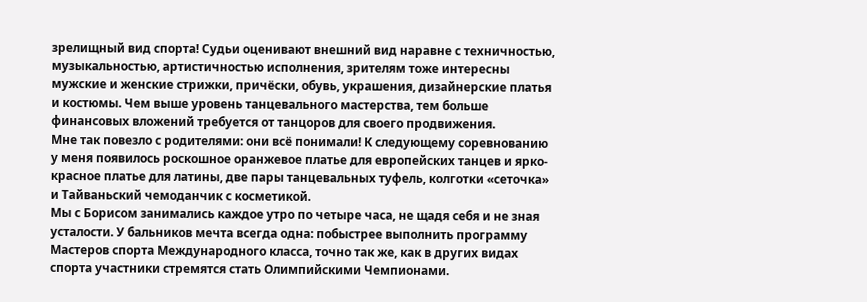зрелищный вид спорта! Судьи оценивают внешний вид наравне с техничностью, музыкальностью, артистичностью исполнения, зрителям тоже интересны мужские и женские стрижки, причёски, обувь, украшения, дизайнерские платья и костюмы. Чем выше уровень танцевального мастерства, тем больше финансовых вложений требуется от танцоров для своего продвижения.
Мне так повезло с родителями: они всё понимали! К следующему соревнованию у меня появилось роскошное оранжевое платье для европейских танцев и ярко-красное платье для латины, две пары танцевальных туфель, колготки «сеточка» и Тайваньский чемоданчик с косметикой.
Мы с Борисом занимались каждое утро по четыре часа, не щадя себя и не зная усталости. У бальников мечта всегда одна: побыстрее выполнить программу Мастеров спорта Международного класса, точно так же, как в других видах спорта участники стремятся стать Олимпийскими Чемпионами.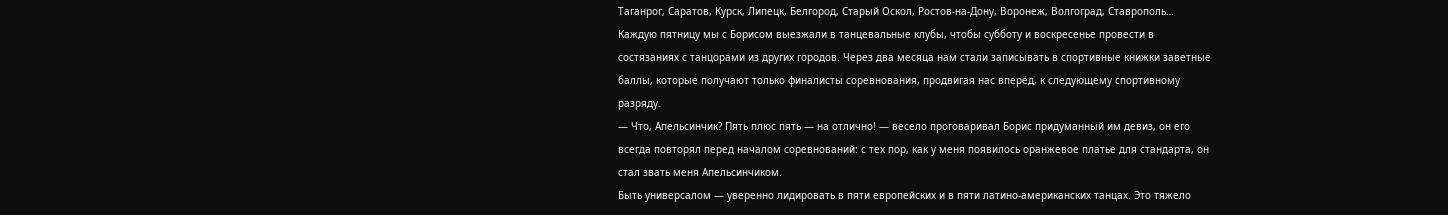Таганрог, Саратов, Курск, Липецк, Белгород, Старый Оскол, Ростов-на-Дону, Воронеж, Волгоград, Ставрополь… Каждую пятницу мы с Борисом выезжали в танцевальные клубы, чтобы субботу и воскресенье провести в состязаниях с танцорами из других городов. Через два месяца нам стали записывать в спортивные книжки заветные баллы, которые получают только финалисты соревнования, продвигая нас вперёд, к следующему спортивному разряду.
— Что, Апельсинчик? Пять плюс пять — на отлично! — весело проговаривал Борис придуманный им девиз, он его всегда повторял перед началом соревнований: с тех пор, как у меня появилось оранжевое платье для стандарта, он стал звать меня Апельсинчиком.
Быть универсалом — уверенно лидировать в пяти европейских и в пяти латино-американских танцах. Это тяжело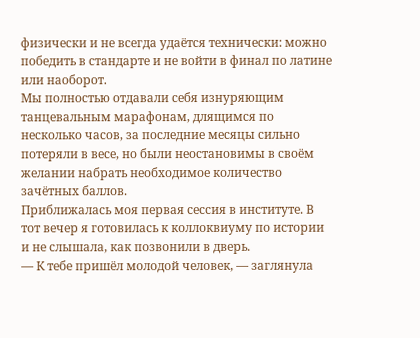физически и не всегда удаётся технически: можно победить в стандарте и не войти в финал по латине или наоборот.
Мы полностью отдавали себя изнуряющим танцевальным марафонам, длящимся по несколько часов, за последние месяцы сильно потеряли в весе, но были неостановимы в своём желании набрать необходимое количество зачётных баллов.
Приближалась моя первая сессия в институте. В тот вечер я готовилась к коллоквиуму по истории и не слышала, как позвонили в дверь.
— К тебе пришёл молодой человек, — заглянула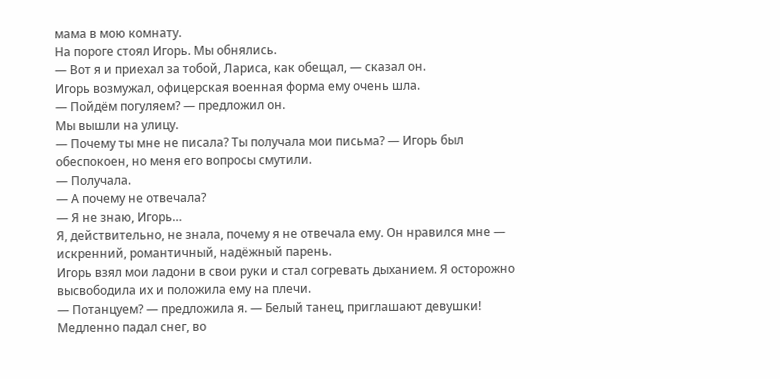мама в мою комнату.
На пороге стоял Игорь. Мы обнялись.
— Вот я и приехал за тобой, Лариса, как обещал, — сказал он.
Игорь возмужал, офицерская военная форма ему очень шла.
— Пойдём погуляем? — предложил он.
Мы вышли на улицу.
— Почему ты мне не писала? Ты получала мои письма? — Игорь был обеспокоен, но меня его вопросы смутили.
— Получала.
— А почему не отвечала?
— Я не знаю, Игорь…
Я, действительно, не знала, почему я не отвечала ему. Он нравился мне — искренний, романтичный, надёжный парень.
Игорь взял мои ладони в свои руки и стал согревать дыханием. Я осторожно высвободила их и положила ему на плечи.
— Потанцуем? — предложила я. — Белый танец, приглашают девушки!
Медленно падал снег, во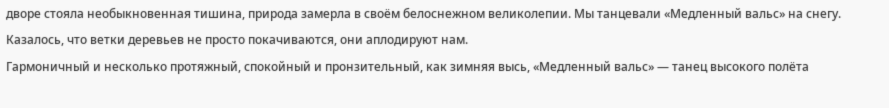дворе стояла необыкновенная тишина, природа замерла в своём белоснежном великолепии. Мы танцевали «Медленный вальс» на снегу. Казалось, что ветки деревьев не просто покачиваются, они аплодируют нам.
Гармоничный и несколько протяжный, спокойный и пронзительный, как зимняя высь, «Медленный вальс» — танец высокого полёта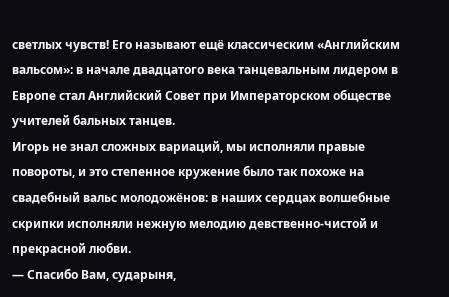светлых чувств! Его называют ещё классическим «Английским вальсом»: в начале двадцатого века танцевальным лидером в Европе стал Английский Совет при Императорском обществе учителей бальных танцев.
Игорь не знал сложных вариаций, мы исполняли правые повороты, и это степенное кружение было так похоже на свадебный вальс молодожёнов: в наших сердцах волшебные скрипки исполняли нежную мелодию девственно-чистой и прекрасной любви.
— Спасибо Вам, сударыня,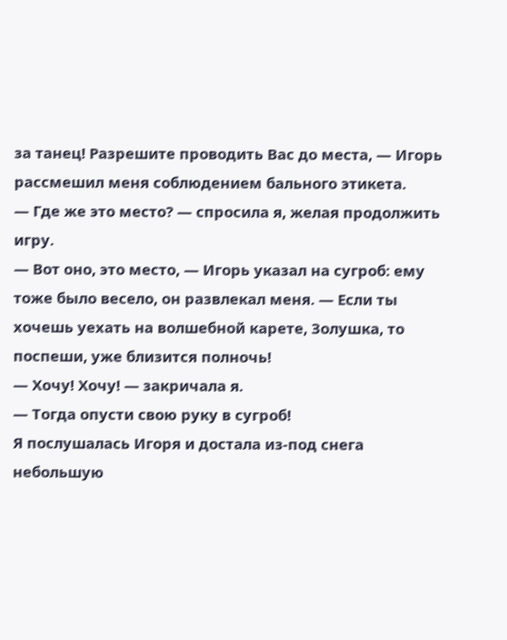за танец! Разрешите проводить Вас до места, — Игорь рассмешил меня соблюдением бального этикета.
— Где же это место? — спросила я, желая продолжить игру.
— Вот оно, это место, — Игорь указал на сугроб: ему тоже было весело, он развлекал меня. — Если ты хочешь уехать на волшебной карете, Золушка, то поспеши, уже близится полночь!
— Хочу! Хочу! — закричала я.
— Тогда опусти свою руку в сугроб!
Я послушалась Игоря и достала из-под снега небольшую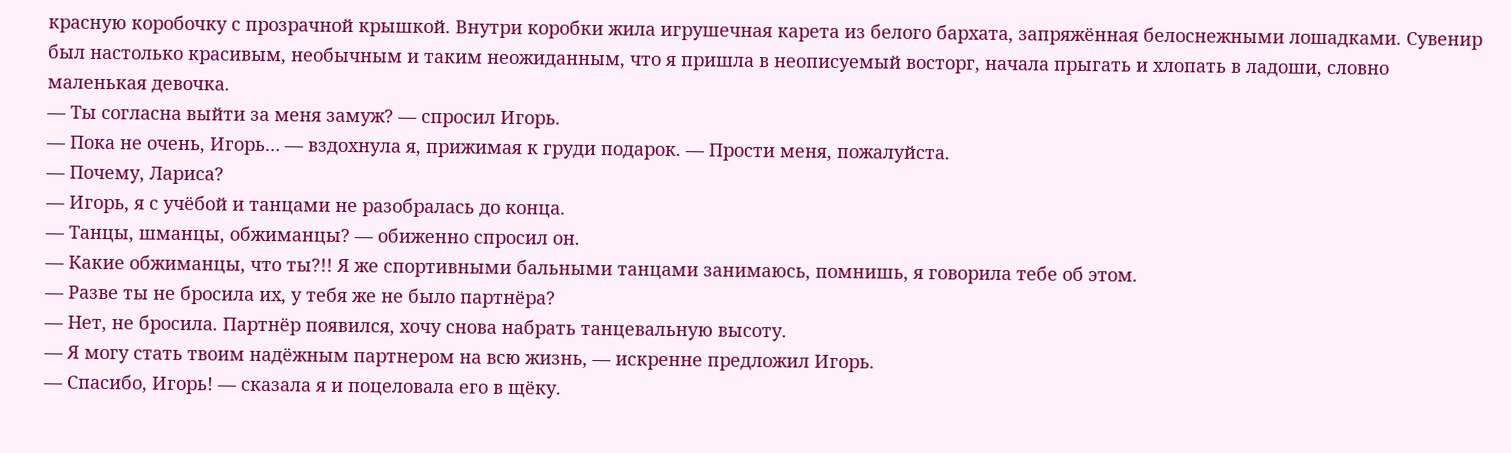красную коробочку с прозрачной крышкой. Внутри коробки жила игрушечная карета из белого бархата, запряжённая белоснежными лошадками. Сувенир был настолько красивым, необычным и таким неожиданным, что я пришла в неописуемый восторг, начала прыгать и хлопать в ладоши, словно маленькая девочка.
— Ты согласна выйти за меня замуж? — спросил Игорь.
— Пока не очень, Игорь… — вздохнула я, прижимая к груди подарок. — Прости меня, пожалуйста.
— Почему, Лариса?
— Игорь, я с учёбой и танцами не разобралась до конца.
— Танцы, шманцы, обжиманцы? — обиженно спросил он.
— Какие обжиманцы, что ты?!! Я же спортивными бальными танцами занимаюсь, помнишь, я говорила тебе об этом.
— Разве ты не бросила их, у тебя же не было партнёра?
— Нет, не бросила. Партнёр появился, хочу снова набрать танцевальную высоту.
— Я могу стать твоим надёжным партнером на всю жизнь, — искренне предложил Игорь.
— Спасибо, Игорь! — сказала я и поцеловала его в щёку.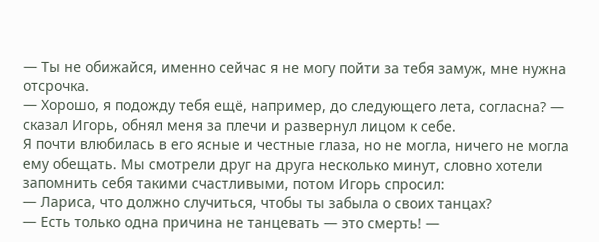— Ты не обижайся, именно сейчас я не могу пойти за тебя замуж, мне нужна отсрочка.
— Хорошо, я подожду тебя ещё, например, до следующего лета, согласна? — сказал Игорь, обнял меня за плечи и развернул лицом к себе.
Я почти влюбилась в его ясные и честные глаза, но не могла, ничего не могла ему обещать. Мы смотрели друг на друга несколько минут, словно хотели запомнить себя такими счастливыми, потом Игорь спросил:
— Лариса, что должно случиться, чтобы ты забыла о своих танцах?
— Есть только одна причина не танцевать — это смерть! —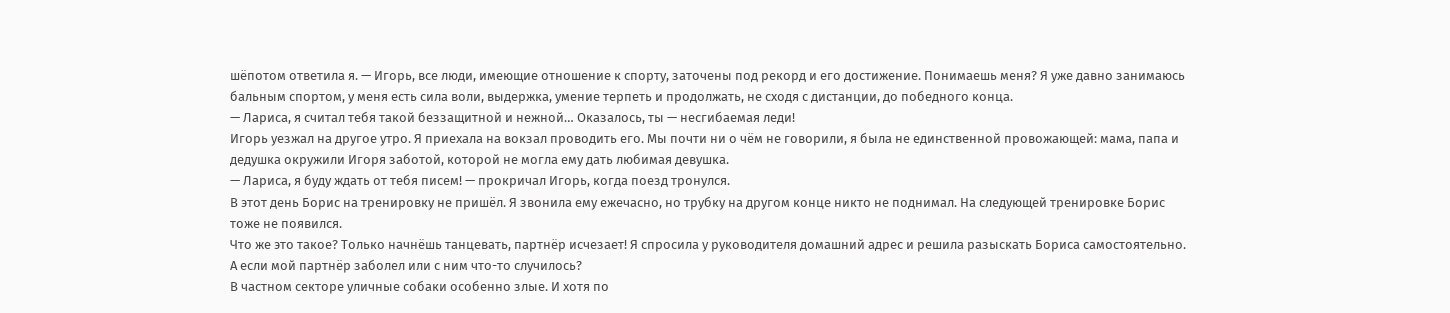шёпотом ответила я. — Игорь, все люди, имеющие отношение к спорту, заточены под рекорд и его достижение. Понимаешь меня? Я уже давно занимаюсь бальным спортом, у меня есть сила воли, выдержка, умение терпеть и продолжать, не сходя с дистанции, до победного конца.
— Лариса, я считал тебя такой беззащитной и нежной… Оказалось, ты — несгибаемая леди!
Игорь уезжал на другое утро. Я приехала на вокзал проводить его. Мы почти ни о чём не говорили, я была не единственной провожающей: мама, папа и дедушка окружили Игоря заботой, которой не могла ему дать любимая девушка.
— Лариса, я буду ждать от тебя писем! — прокричал Игорь, когда поезд тронулся.
В этот день Борис на тренировку не пришёл. Я звонила ему ежечасно, но трубку на другом конце никто не поднимал. На следующей тренировке Борис тоже не появился.
Что же это такое? Только начнёшь танцевать, партнёр исчезает! Я спросила у руководителя домашний адрес и решила разыскать Бориса самостоятельно. А если мой партнёр заболел или с ним что-то случилось?
В частном секторе уличные собаки особенно злые. И хотя по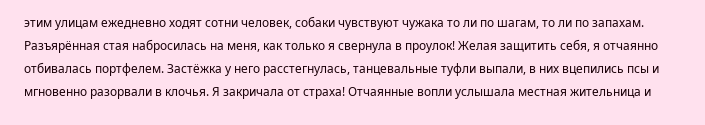этим улицам ежедневно ходят сотни человек, собаки чувствуют чужака то ли по шагам, то ли по запахам.
Разъярённая стая набросилась на меня, как только я свернула в проулок! Желая защитить себя, я отчаянно отбивалась портфелем. Застёжка у него расстегнулась, танцевальные туфли выпали, в них вцепились псы и мгновенно разорвали в клочья. Я закричала от страха! Отчаянные вопли услышала местная жительница и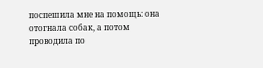поспешила мне на помощь: она отогнала собак, а потом проводила по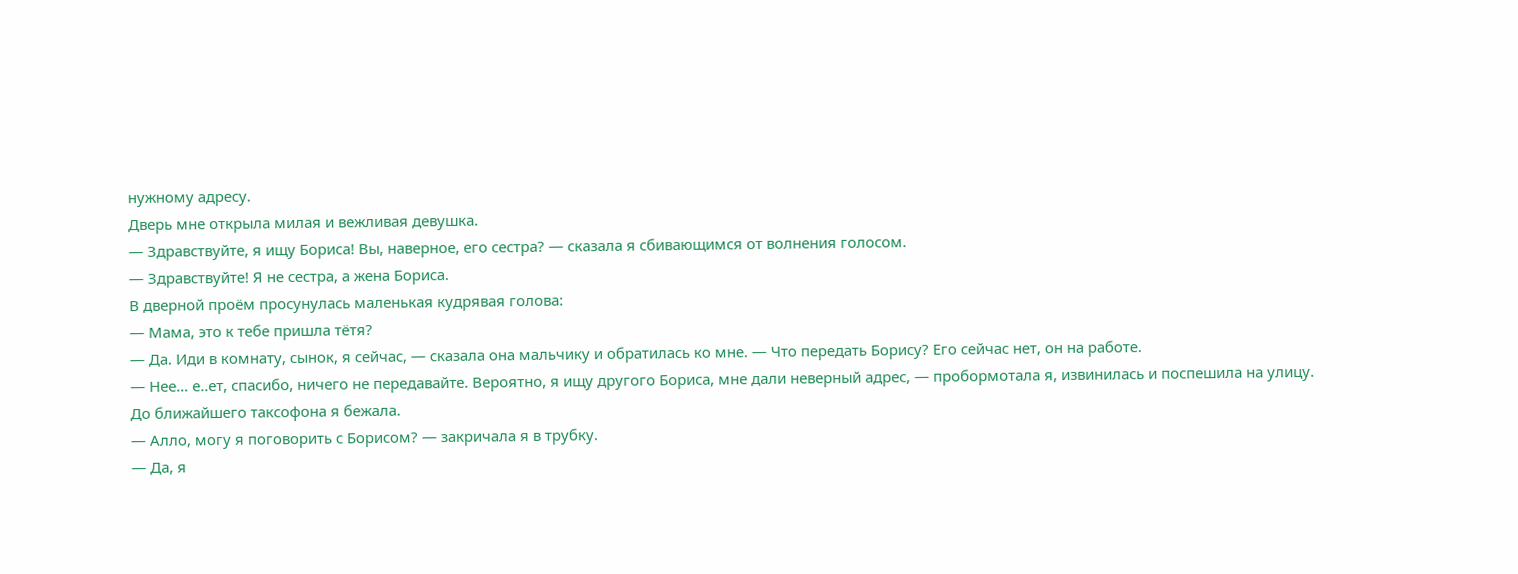нужному адресу.
Дверь мне открыла милая и вежливая девушка.
— Здравствуйте, я ищу Бориса! Вы, наверное, его сестра? — сказала я сбивающимся от волнения голосом.
— Здравствуйте! Я не сестра, а жена Бориса.
В дверной проём просунулась маленькая кудрявая голова:
— Мама, это к тебе пришла тётя?
— Да. Иди в комнату, сынок, я сейчас, — сказала она мальчику и обратилась ко мне. — Что передать Борису? Его сейчас нет, он на работе.
— Нее… е..ет, спасибо, ничего не передавайте. Вероятно, я ищу другого Бориса, мне дали неверный адрес, — пробормотала я, извинилась и поспешила на улицу.
До ближайшего таксофона я бежала.
— Алло, могу я поговорить с Борисом? — закричала я в трубку.
— Да, я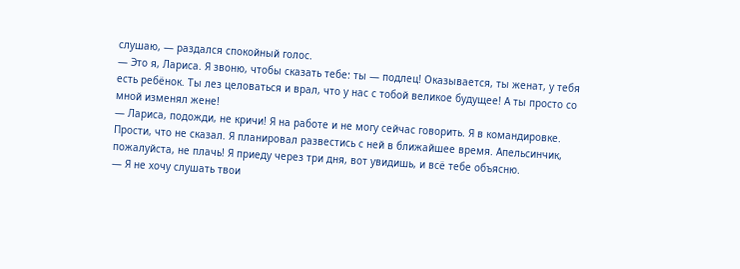слушаю, — раздался спокойный голос.
— Это я, Лариса. Я звоню, чтобы сказать тебе: ты — подлец! Оказывается, ты женат, у тебя есть ребёнок. Ты лез целоваться и врал, что у нас с тобой великое будущее! А ты просто со мной изменял жене!
— Лариса, подожди, не кричи! Я на работе и не могу сейчас говорить. Я в командировке. Прости, что не сказал. Я планировал развестись с ней в ближайшее время. Апельсинчик, пожалуйста, не плачь! Я приеду через три дня, вот увидишь, и всё тебе объясню.
— Я не хочу слушать твои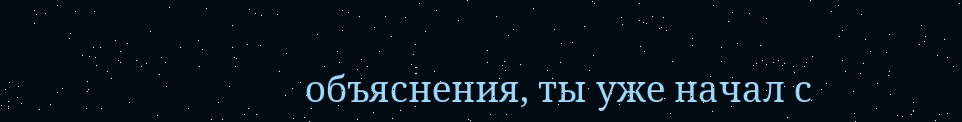объяснения, ты уже начал с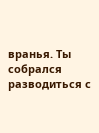вранья. Ты собрался разводиться с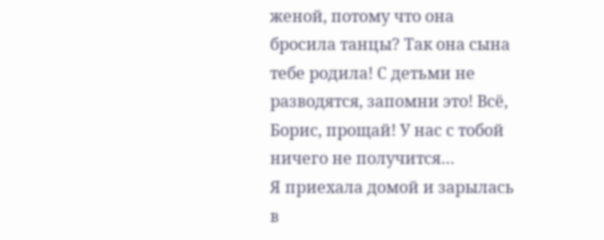женой, потому что она бросила танцы? Так она сына тебе родила! С детьми не разводятся, запомни это! Всё, Борис, прощай! У нас с тобой ничего не получится…
Я приехала домой и зарылась в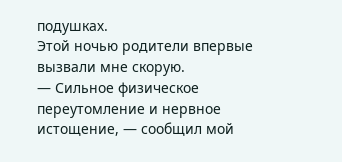подушках.
Этой ночью родители впервые вызвали мне скорую.
— Сильное физическое переутомление и нервное истощение, — сообщил мой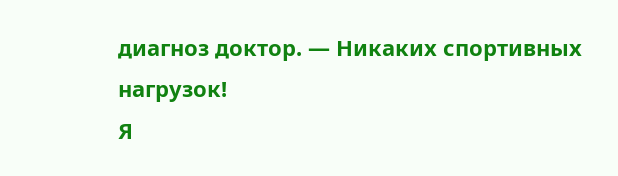диагноз доктор. — Никаких спортивных нагрузок!
Я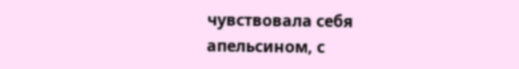чувствовала себя апельсином, с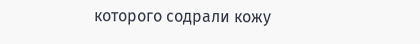которого содрали кожу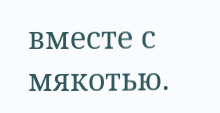вместе с мякотью.